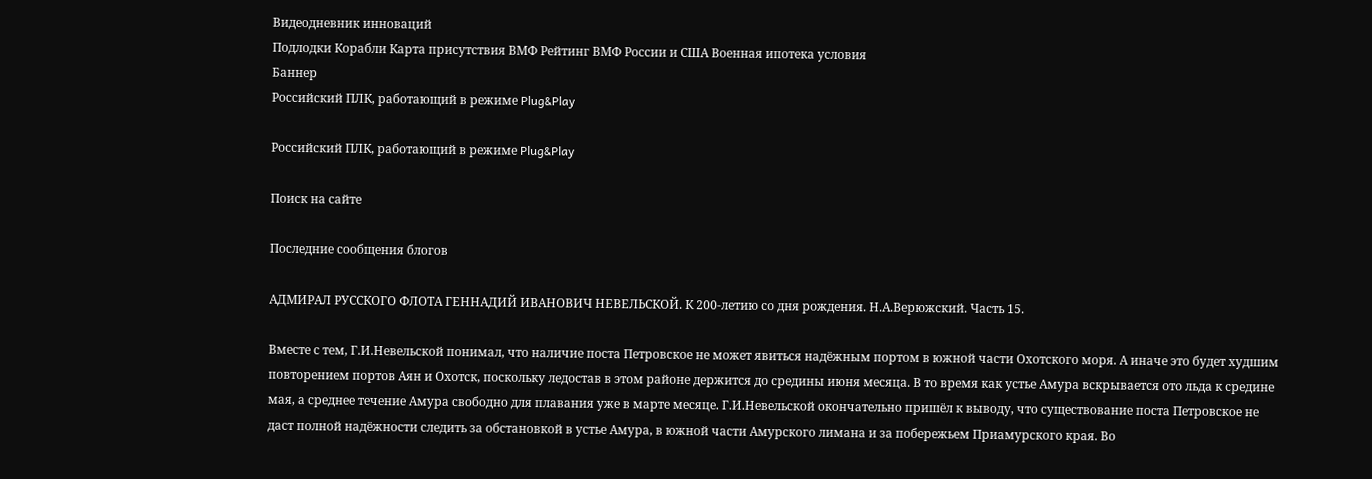Видеодневник инноваций
Подлодки Корабли Карта присутствия ВМФ Рейтинг ВМФ России и США Военная ипотека условия
Баннер
Российский ПЛК, работающий в режиме Plug&Play

Российский ПЛК, работающий в режиме Plug&Play

Поиск на сайте

Последние сообщения блогов

АДМИРАЛ РУССКОГО ФЛОТА ГЕННАДИЙ ИВАНОВИЧ НЕВЕЛЬСКОЙ. К 200-летию со дня рождения. Н.А.Верюжский. Часть 15.

Вместе с тем, Г.И.Невельской понимал, что наличие поста Петровское не может явиться надёжным портом в южной части Охотского моря. А иначе это будет худшим повторением портов Аян и Охотск, поскольку ледостав в этом районе держится до средины июня месяца. В то время как устье Амура вскрывается ото льда к средине мая, а среднее течение Амура свободно для плавания уже в марте месяце. Г.И.Невельской окончательно пришёл к выводу, что существование поста Петровское не даст полной надёжности следить за обстановкой в устье Амура, в южной части Амурского лимана и за побережьем Приамурского края. Во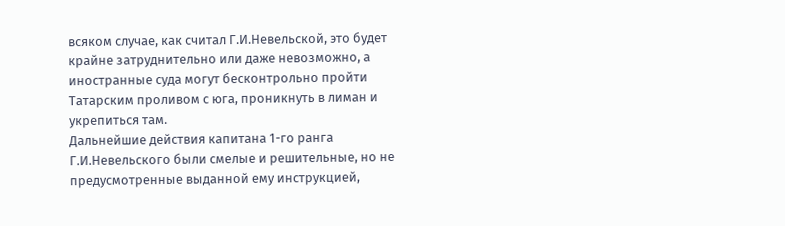всяком случае, как считал Г.И.Невельской, это будет крайне затруднительно или даже невозможно, а иностранные суда могут бесконтрольно пройти Татарским проливом с юга, проникнуть в лиман и укрепиться там.
Дальнейшие действия капитана 1-го ранга Г.И.Невельского были смелые и решительные, но не предусмотренные выданной ему инструкцией,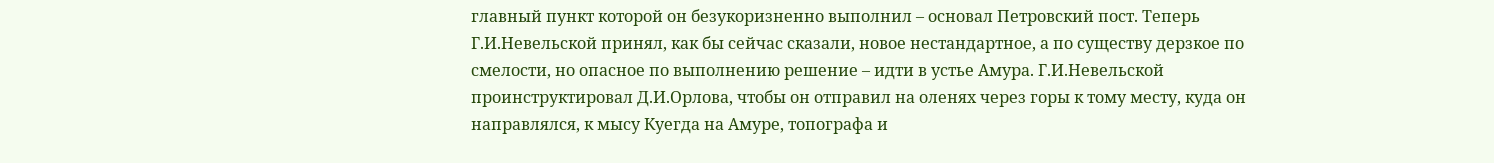главный пункт которой он безукоризненно выполнил – основал Петровский пост. Теперь Г.И.Невельской принял, как бы сейчас сказали, новое нестандартное, а по существу дерзкое по смелости, но опасное по выполнению решение – идти в устье Амура. Г.И.Невельской проинструктировал Д.И.Орлова, чтобы он отправил на оленях через горы к тому месту, куда он направлялся, к мысу Куегда на Амуре, топографа и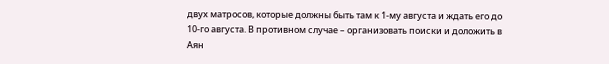двух матросов, которые должны быть там к 1-му августа и ждать его до 10-го августа. В противном случае – организовать поиски и доложить в Аян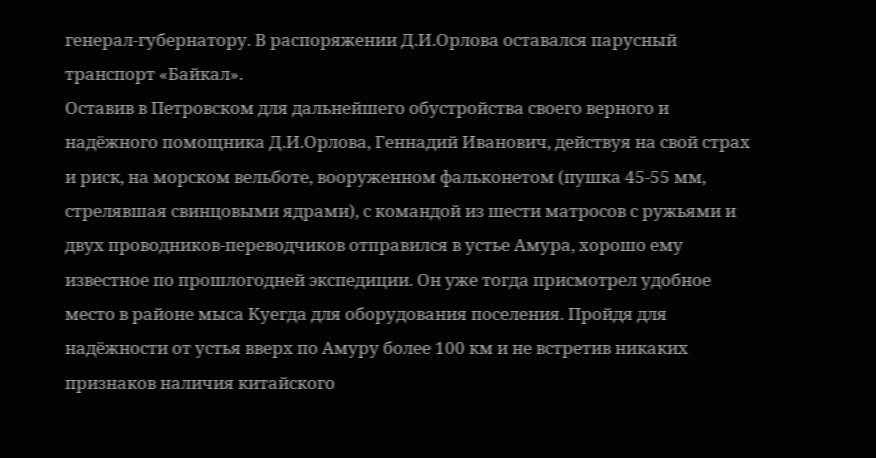генерал-губернатору. В распоряжении Д.И.Орлова оставался парусный транспорт «Байкал».
Оставив в Петровском для дальнейшего обустройства своего верного и надёжного помощника Д.И.Орлова, Геннадий Иванович, действуя на свой страх и риск, на морском вельботе, вооруженном фальконетом (пушка 45-55 мм, стрелявшая свинцовыми ядрами), с командой из шести матросов с ружьями и двух проводников-переводчиков отправился в устье Амура, хорошо ему известное по прошлогодней экспедиции. Он уже тогда присмотрел удобное место в районе мыса Куегда для оборудования поселения. Пройдя для надёжности от устья вверх по Амуру более 100 км и не встретив никаких признаков наличия китайского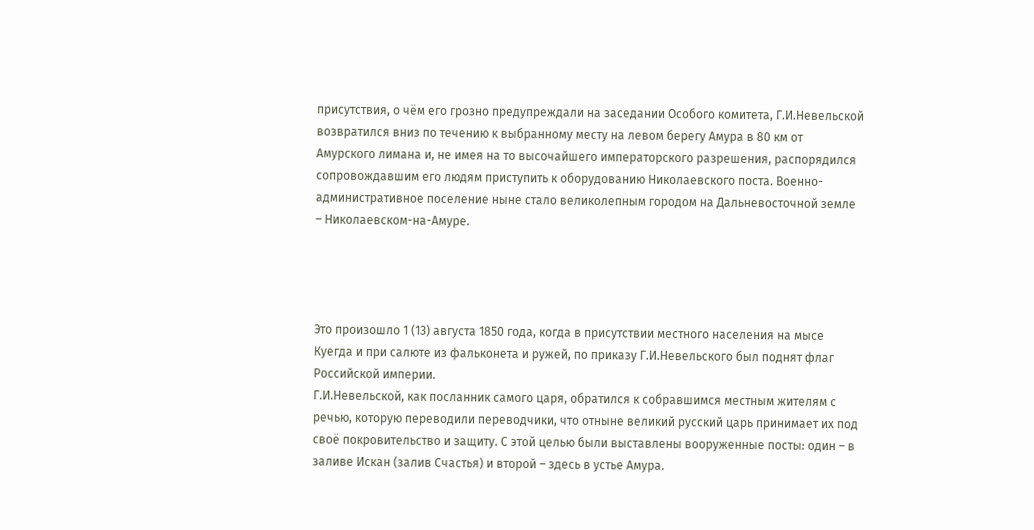присутствия, о чём его грозно предупреждали на заседании Особого комитета, Г.И.Невельской возвратился вниз по течению к выбранному месту на левом берегу Амура в 80 км от Амурского лимана и, не имея на то высочайшего императорского разрешения, распорядился сопровождавшим его людям приступить к оборудованию Николаевского поста. Военно-административное поселение ныне стало великолепным городом на Дальневосточной земле – Николаевском-на-Амуре.




Это произошло 1 (13) августа 1850 года, когда в присутствии местного населения на мысе Куегда и при салюте из фальконета и ружей, по приказу Г.И.Невельского был поднят флаг Российской империи.
Г.И.Невельской, как посланник самого царя, обратился к собравшимся местным жителям с речью, которую переводили переводчики, что отныне великий русский царь принимает их под своё покровительство и защиту. С этой целью были выставлены вооруженные посты: один – в заливе Искан (залив Счастья) и второй – здесь в устье Амура.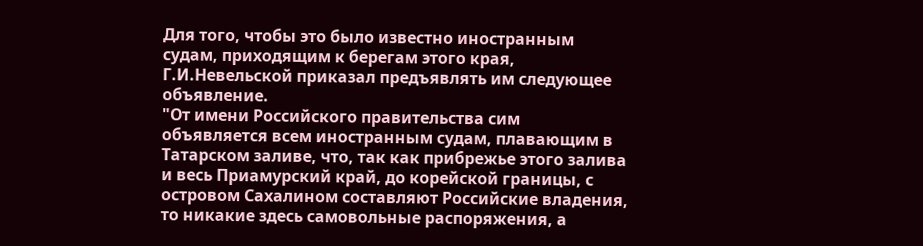Для того, чтобы это было известно иностранным судам, приходящим к берегам этого края, Г.И.Невельской приказал предъявлять им следующее объявление.
"От имени Российского правительства сим объявляется всем иностранным судам, плавающим в Татарском заливе, что, так как прибрежье этого залива и весь Приамурский край, до корейской границы, с островом Сахалином составляют Российские владения, то никакие здесь самовольные распоряжения, а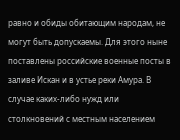равно и обиды обитающим народам, не могут быть допускаемы. Для этого ныне поставлены российские военные посты в заливе Искан и в устье реки Амура. В случае каких-либо нужд или столкновений с местным населением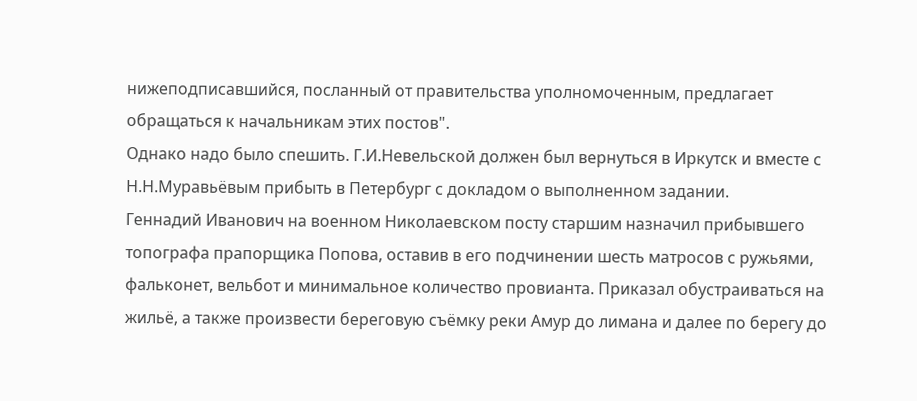нижеподписавшийся, посланный от правительства уполномоченным, предлагает обращаться к начальникам этих постов".
Однако надо было спешить. Г.И.Невельской должен был вернуться в Иркутск и вместе с Н.Н.Муравьёвым прибыть в Петербург с докладом о выполненном задании.
Геннадий Иванович на военном Николаевском посту старшим назначил прибывшего топографа прапорщика Попова, оставив в его подчинении шесть матросов с ружьями, фальконет, вельбот и минимальное количество провианта. Приказал обустраиваться на жильё, а также произвести береговую съёмку реки Амур до лимана и далее по берегу до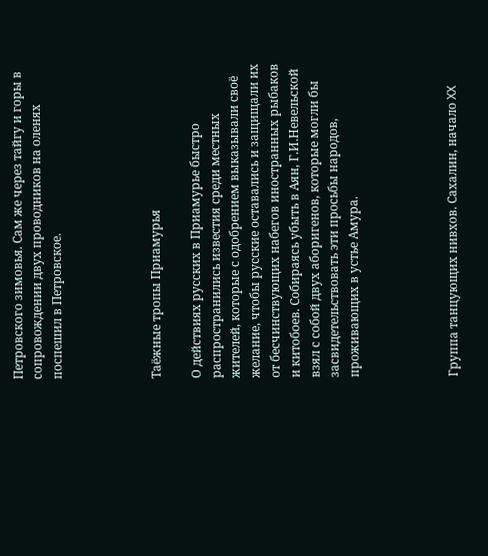Петровского зимовья. Сам же через тайгу и горы в сопровождении двух проводников на оленях поспешил в Петровское.




Таёжные тропы Приамурья

О действиях русских в Приамурье быстро распространились известия среди местных жителей, которые с одобрением выказывали своё желание, чтобы русские оставались и защищали их от бесчинствующих набегов иностранных рыбаков и китобоев. Собираясь убыть в Аян, Г.И.Невельской взял с собой двух аборигенов, которые могли бы засвидетельствовать эти просьбы народов, проживающих в устье Амура.




Группа танцующих нивхов. Сахалин, начало XX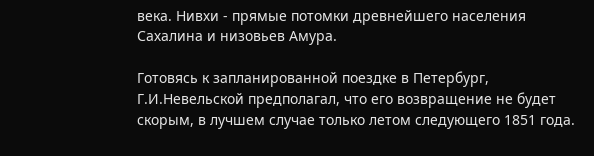века. Нивхи - прямые потомки древнейшего населения Сахалина и низовьев Амура.

Готовясь к запланированной поездке в Петербург, Г.И.Невельской предполагал, что его возвращение не будет скорым, в лучшем случае только летом следующего 1851 года.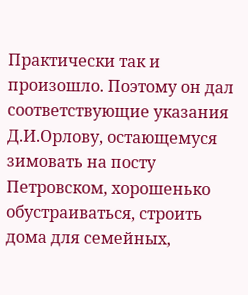Практически так и произошло. Поэтому он дал соответствующие указания Д.И.Орлову, остающемуся зимовать на посту Петровском, хорошенько обустраиваться, строить дома для семейных,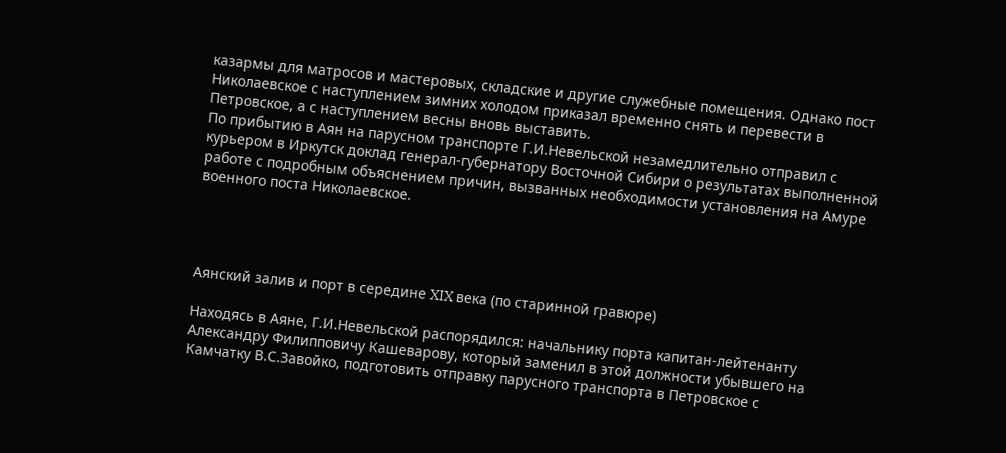казармы для матросов и мастеровых, складские и другие служебные помещения. Однако пост Николаевское с наступлением зимних холодом приказал временно снять и перевести в Петровское, а с наступлением весны вновь выставить.
По прибытию в Аян на парусном транспорте Г.И.Невельской незамедлительно отправил с курьером в Иркутск доклад генерал-губернатору Восточной Сибири о результатах выполненной работе с подробным объяснением причин, вызванных необходимости установления на Амуре военного поста Николаевское.




Аянский залив и порт в середине XIX века (по старинной гравюре)

Находясь в Аяне, Г.И.Невельской распорядился: начальнику порта капитан-лейтенанту Александру Филипповичу Кашеварову, который заменил в этой должности убывшего на Камчатку В.С.Завойко, подготовить отправку парусного транспорта в Петровское с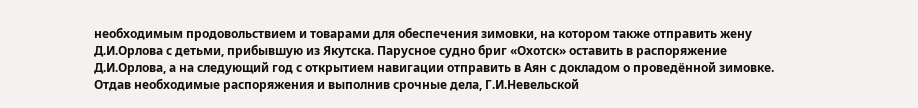необходимым продовольствием и товарами для обеспечения зимовки, на котором также отправить жену Д.И.Орлова с детьми, прибывшую из Якутска. Парусное судно бриг «Охотск» оставить в распоряжение Д.И.Орлова, а на следующий год с открытием навигации отправить в Аян с докладом о проведённой зимовке.
Отдав необходимые распоряжения и выполнив срочные дела, Г.И.Невельской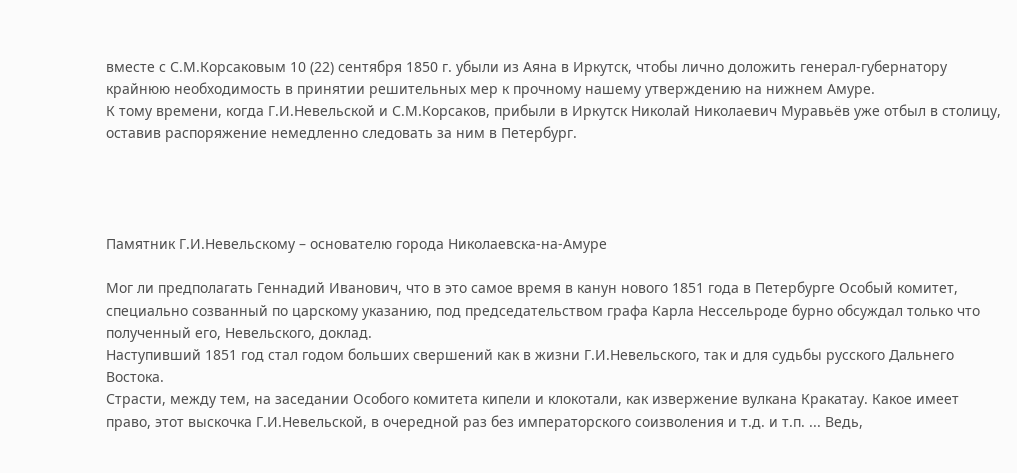вместе с С.М.Корсаковым 10 (22) сентября 1850 г. убыли из Аяна в Иркутск, чтобы лично доложить генерал-губернатору крайнюю необходимость в принятии решительных мер к прочному нашему утверждению на нижнем Амуре.
К тому времени, когда Г.И.Невельской и С.М.Корсаков, прибыли в Иркутск Николай Николаевич Муравьёв уже отбыл в столицу, оставив распоряжение немедленно следовать за ним в Петербург.




Памятник Г.И.Невельскому – основателю города Николаевска-на-Амуре

Мог ли предполагать Геннадий Иванович, что в это самое время в канун нового 1851 года в Петербурге Особый комитет, специально созванный по царскому указанию, под председательством графа Карла Нессельроде бурно обсуждал только что полученный его, Невельского, доклад.
Наступивший 1851 год стал годом больших свершений как в жизни Г.И.Невельского, так и для судьбы русского Дальнего Востока.
Страсти, между тем, на заседании Особого комитета кипели и клокотали, как извержение вулкана Кракатау. Какое имеет право, этот выскочка Г.И.Невельской, в очередной раз без императорского соизволения и т.д. и т.п. ... Ведь,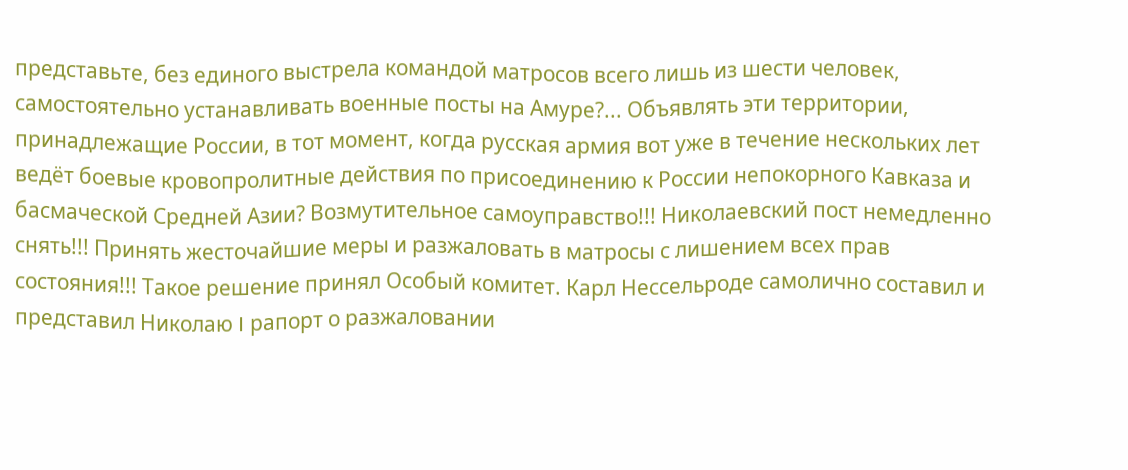представьте, без единого выстрела командой матросов всего лишь из шести человек, самостоятельно устанавливать военные посты на Амуре?... Объявлять эти территории, принадлежащие России, в тот момент, когда русская армия вот уже в течение нескольких лет ведёт боевые кровопролитные действия по присоединению к России непокорного Кавказа и басмаческой Средней Азии? Возмутительное самоуправство!!! Николаевский пост немедленно снять!!! Принять жесточайшие меры и разжаловать в матросы с лишением всех прав состояния!!! Такое решение принял Особый комитет. Карл Нессельроде самолично составил и представил Николаю I рапорт о разжаловании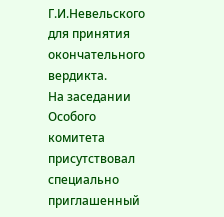Г.И.Невельского для принятия окончательного вердикта.
На заседании Особого комитета присутствовал специально приглашенный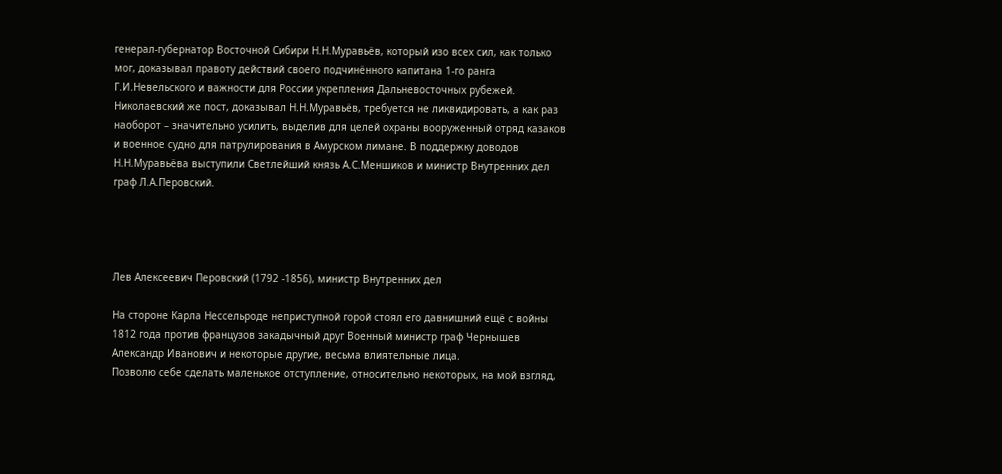генерал-губернатор Восточной Сибири Н.Н.Муравьёв, который изо всех сил, как только мог, доказывал правоту действий своего подчинённого капитана 1-го ранга Г.И.Невельского и важности для России укрепления Дальневосточных рубежей. Николаевский же пост, доказывал Н.Н.Муравьёв, требуется не ликвидировать, а как раз наоборот – значительно усилить, выделив для целей охраны вооруженный отряд казаков и военное судно для патрулирования в Амурском лимане. В поддержку доводов Н.Н.Муравьёва выступили Светлейший князь А.С.Меншиков и министр Внутренних дел граф Л.А.Перовский.




Лев Алексеевич Перовский (1792 -1856), министр Внутренних дел

На стороне Карла Нессельроде неприступной горой стоял его давнишний ещё с войны 1812 года против французов закадычный друг Военный министр граф Чернышев Александр Иванович и некоторые другие, весьма влиятельные лица.
Позволю себе сделать маленькое отступление, относительно некоторых, на мой взгляд,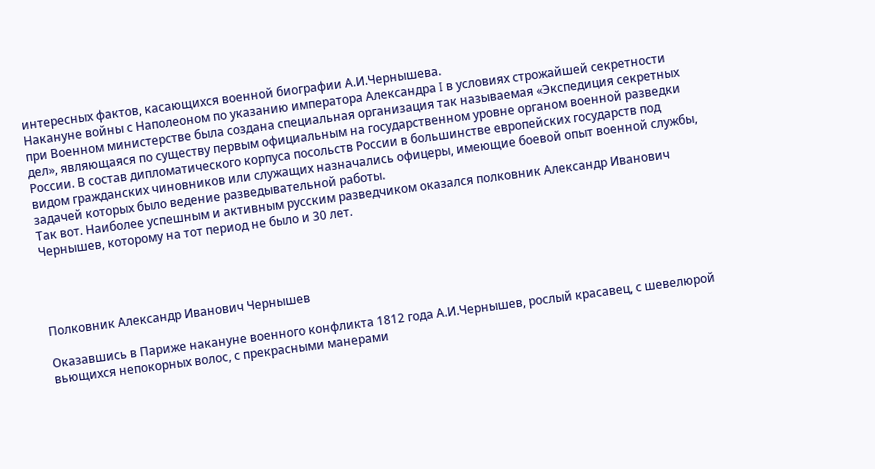интересных фактов, касающихся военной биографии А.И.Чернышева.
Накануне войны с Наполеоном по указанию императора Александра I в условиях строжайшей секретности при Военном министерстве была создана специальная организация так называемая «Экспедиция секретных дел», являющаяся по существу первым официальным на государственном уровне органом военной разведки России. В состав дипломатического корпуса посольств России в большинстве европейских государств под видом гражданских чиновников или служащих назначались офицеры, имеющие боевой опыт военной службы, задачей которых было ведение разведывательной работы.
Так вот. Наиболее успешным и активным русским разведчиком оказался полковник Александр Иванович Чернышев, которому на тот период не было и 30 лет.




Полковник Александр Иванович Чернышев

Оказавшись в Париже накануне военного конфликта 1812 года А.И.Чернышев, рослый красавец, с шевелюрой вьющихся непокорных волос, с прекрасными манерами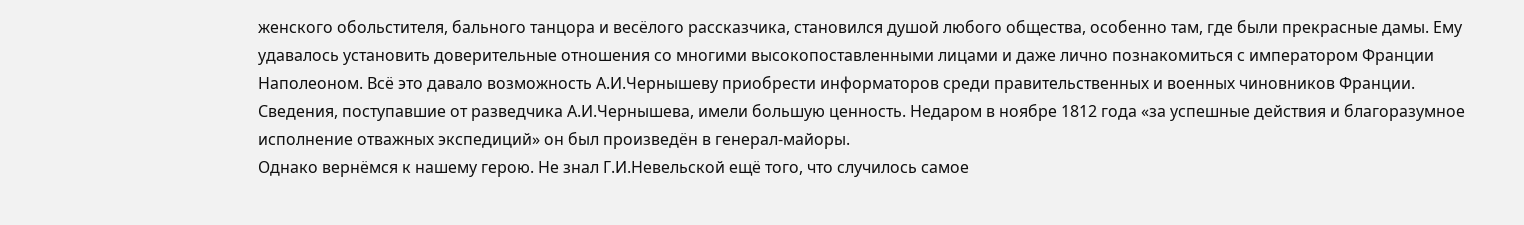женского обольстителя, бального танцора и весёлого рассказчика, становился душой любого общества, особенно там, где были прекрасные дамы. Ему удавалось установить доверительные отношения со многими высокопоставленными лицами и даже лично познакомиться с императором Франции Наполеоном. Всё это давало возможность А.И.Чернышеву приобрести информаторов среди правительственных и военных чиновников Франции. Сведения, поступавшие от разведчика А.И.Чернышева, имели большую ценность. Недаром в ноябре 1812 года «за успешные действия и благоразумное исполнение отважных экспедиций» он был произведён в генерал-майоры.
Однако вернёмся к нашему герою. Не знал Г.И.Невельской ещё того, что случилось самое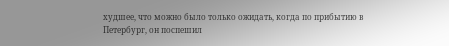худшее, что можно было только ожидать, когда по прибытию в Петербург, он поспешил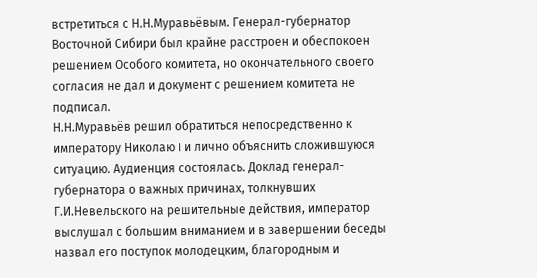встретиться с Н.Н.Муравьёвым. Генерал-губернатор Восточной Сибири был крайне расстроен и обеспокоен решением Особого комитета, но окончательного своего согласия не дал и документ с решением комитета не подписал.
Н.Н.Муравьёв решил обратиться непосредственно к императору Николаю I и лично объяснить сложившуюся ситуацию. Аудиенция состоялась. Доклад генерал-губернатора о важных причинах, толкнувших Г.И.Невельского на решительные действия, император выслушал с большим вниманием и в завершении беседы назвал его поступок молодецким, благородным и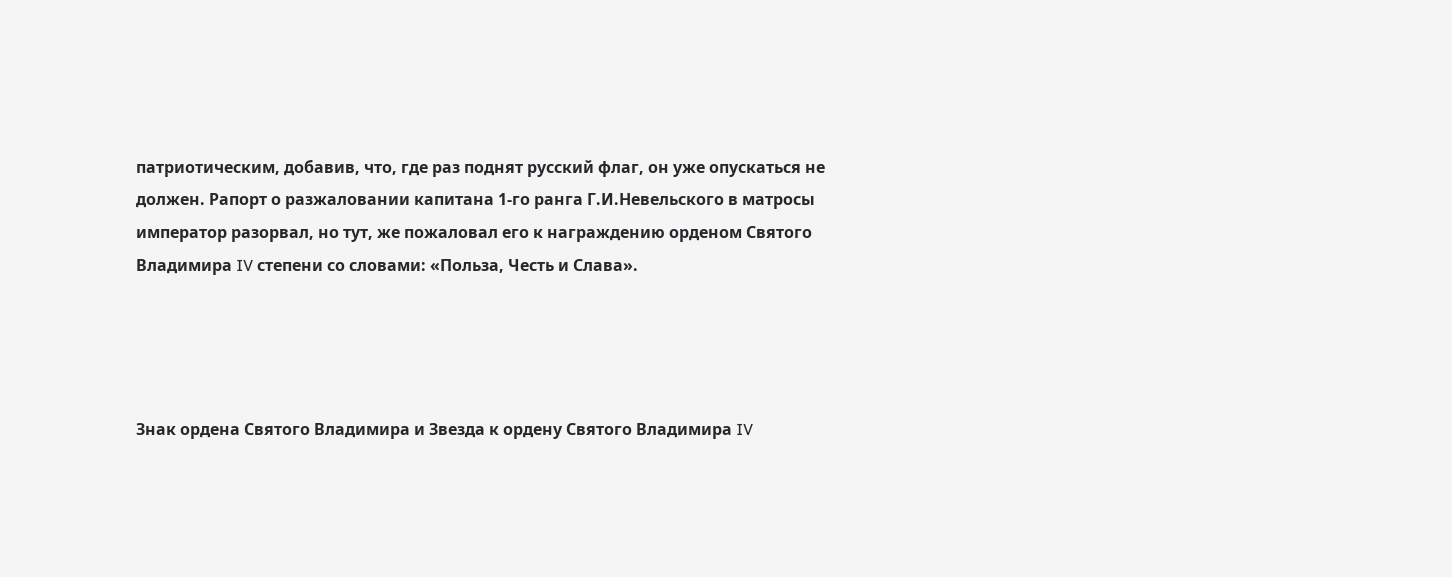патриотическим, добавив, что, где раз поднят русский флаг, он уже опускаться не должен. Рапорт о разжаловании капитана 1-го ранга Г.И.Невельского в матросы император разорвал, но тут, же пожаловал его к награждению орденом Святого Владимира IV степени со словами: «Польза, Честь и Слава».




Знак ордена Святого Владимира и Звезда к ордену Святого Владимира IV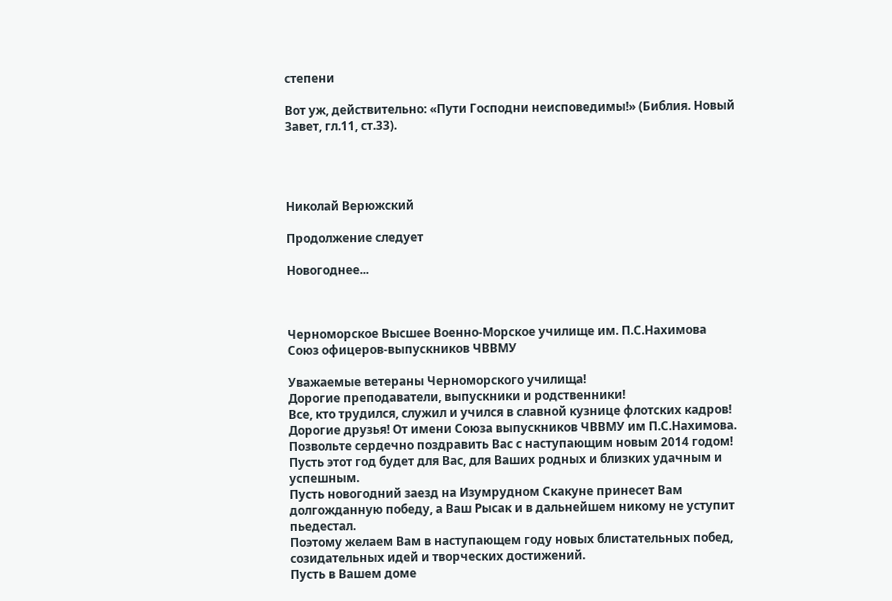степени

Вот уж, действительно: «Пути Господни неисповедимы!» (Библия. Новый Завет, гл.11, ст.33).




Николай Верюжский

Продолжение следует

Новогоднее...



Черноморское Высшее Военно-Морское училище им. П.С.Нахимова
Союз офицеров-выпускников ЧВВМУ

Уважаемые ветераны Черноморского училища!
Дорогие преподаватели, выпускники и родственники!
Все, кто трудился, служил и учился в славной кузнице флотских кадров!
Дорогие друзья! От имени Союза выпускников ЧВВМУ им П.С.Нахимова.
Позвольте сердечно поздравить Вас с наступающим новым 2014 годом!
Пусть этот год будет для Вас, для Ваших родных и близких удачным и успешным.
Пусть новогодний заезд на Изумрудном Скакуне принесет Вам долгожданную победу, а Ваш Рысак и в дальнейшем никому не уступит пьедестал.
Поэтому желаем Вам в наступающем году новых блистательных побед, созидательных идей и творческих достижений.
Пусть в Вашем доме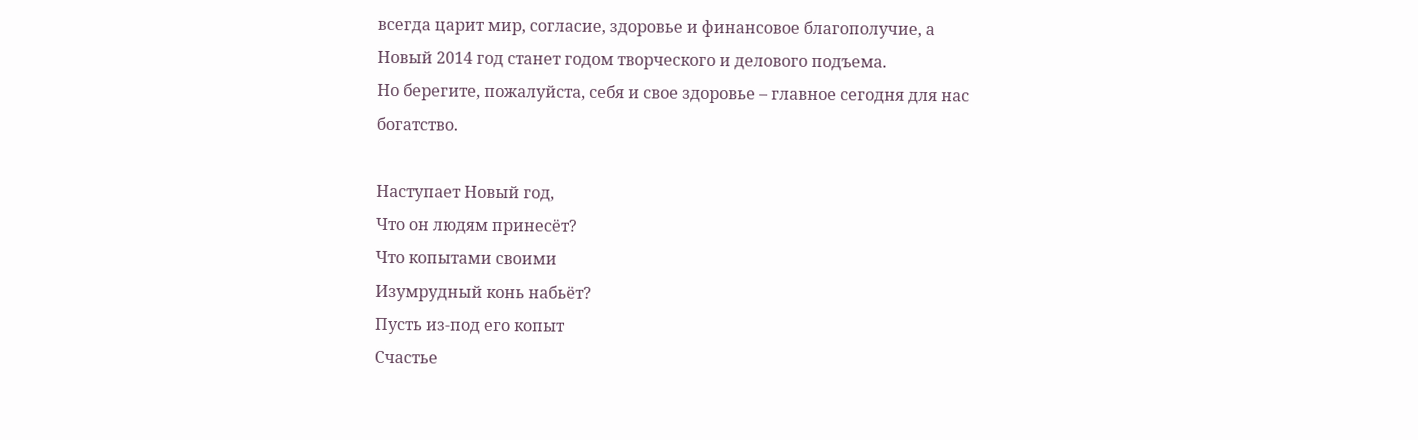всегда царит мир, согласие, здоровье и финансовое благополучие, а Новый 2014 год станет годом творческого и делового подъема.
Но берегите, пожалуйста, себя и свое здоровье – главное сегодня для нас богатство.

Наступает Новый год,
Что он людям принесёт?
Что копытами своими
Изумрудный конь набьёт?
Пусть из-под его копыт
Счастье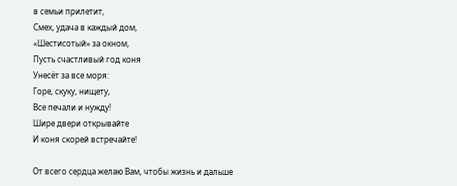в семьи прилетит,
Смех, удача в каждый дом,
«Шестисотый» за окном,
Пусть счастливый год коня
Унесёт за все моря:
Горе, скуку, нищету,
Все печали и нужду!
Шире двери открывайте
И коня скорей встречайте!

От всего сердца желаю Вам, чтобы жизнь и дальше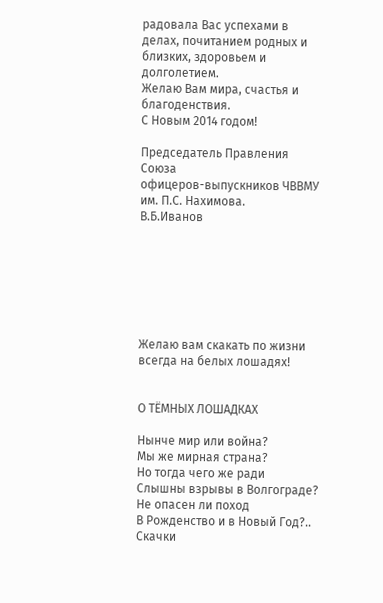радовала Вас успехами в делах, почитанием родных и близких, здоровьем и долголетием.
Желаю Вам мира, счастья и благоденствия.
С Новым 2014 годом!

Председатель Правления Союза
офицеров-выпускников ЧВВМУ им. П.С. Нахимова.
В.Б.Иванов







Желаю вам скакать по жизни всегда на белых лошадях!


О ТЁМНЫХ ЛОШАДКАХ

Нынче мир или война?
Мы же мирная страна?
Но тогда чего же ради
Слышны взрывы в Волгограде?
Не опасен ли поход
В Рожденство и в Новый Год?..
Скачки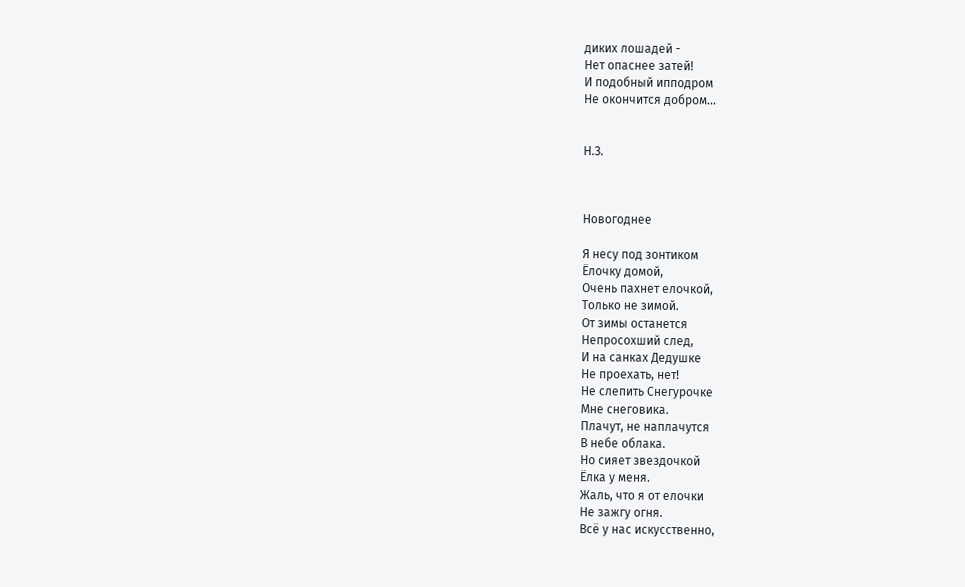диких лошадей -
Нет опаснее затей!
И подобный ипподром
Не окончится добром...


Н.З.



Новогоднее

Я несу под зонтиком
Ёлочку домой,
Очень пахнет елочкой,
Только не зимой.
От зимы останется
Непросохший след,
И на санках Дедушке
Не проехать, нет!
Не слепить Снегурочке
Мне снеговика.
Плачут, не наплачутся
В небе облака.
Но сияет звездочкой
Ёлка у меня.
Жаль, что я от елочки
Не зажгу огня.
Всё у нас искусственно,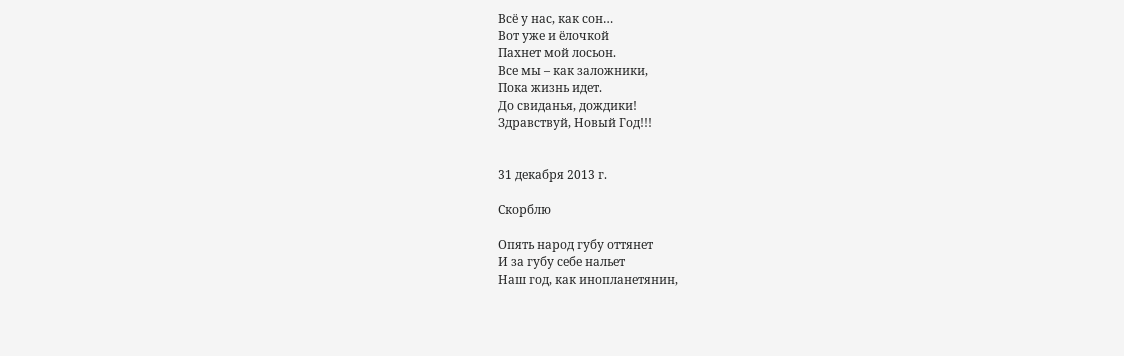Всё у нас, как сон…
Вот уже и ёлочкой
Пахнет мой лосьон.
Все мы – как заложники,
Пока жизнь идет.
До свиданья, дождики!
Здравствуй, Новый Год!!!


31 декабря 2013 г.

Скорблю

Опять народ губу оттянет
И за губу себе нальет
Наш год, как инопланетянин,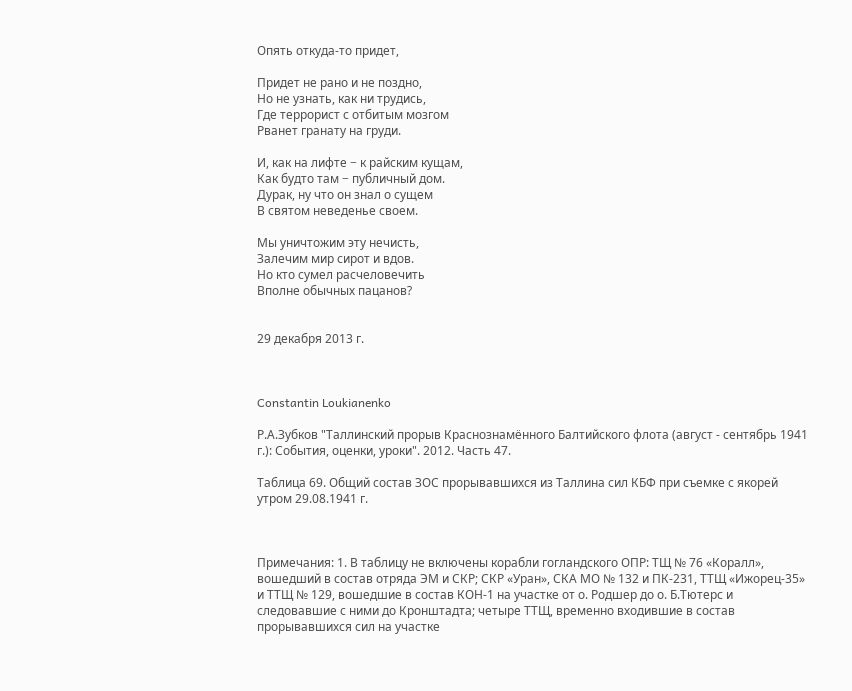Опять откуда-то придет,

Придет не рано и не поздно,
Но не узнать, как ни трудись,
Где террорист с отбитым мозгом
Рванет гранату на груди.

И, как на лифте − к райским кущам,
Как будто там − публичный дом.
Дурак, ну что он знал о сущем
В святом неведенье своем.

Мы уничтожим эту нечисть,
Залечим мир сирот и вдов.
Но кто сумел расчеловечить
Вполне обычных пацанов?


29 декабря 2013 г.



Constantin Loukianenko

Р.А.Зубков "Таллинский прорыв Краснознамённого Балтийского флота (август - сентябрь 1941 г.): События, оценки, уроки". 2012. Часть 47.

Таблица 69. Общий состав ЗОС прорывавшихся из Таллина сил КБФ при съемке с якорей утром 29.08.1941 г.



Примечания: 1. В таблицу не включены корабли гогландского ОПР: ТЩ № 76 «Коралл», вошедший в состав отряда ЭМ и СКР; СКР «Уран», СКА МО № 132 и ПК-231, ТТЩ «Ижорец-35» и ТТЩ № 129, вошедшие в состав КОН-1 на участке от о. Родшер до о. Б.Тютерс и следовавшие с ними до Кронштадта; четыре ТТЩ, временно входившие в состав прорывавшихся сил на участке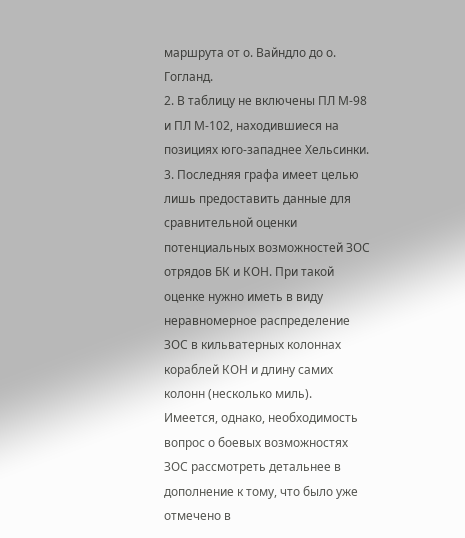маршрута от о. Вайндло до о. Гогланд.
2. В таблицу не включены ПЛ М-98 и ПЛ М-102, находившиеся на позициях юго-западнее Хельсинки.
3. Последняя графа имеет целью лишь предоставить данные для сравнительной оценки потенциальных возможностей ЗОС отрядов БК и КОН. При такой оценке нужно иметь в виду неравномерное распределение ЗОС в кильватерных колоннах кораблей КОН и длину самих колонн (несколько миль).
Имеется, однако, необходимость вопрос о боевых возможностях ЗОС рассмотреть детальнее в дополнение к тому, что было уже отмечено в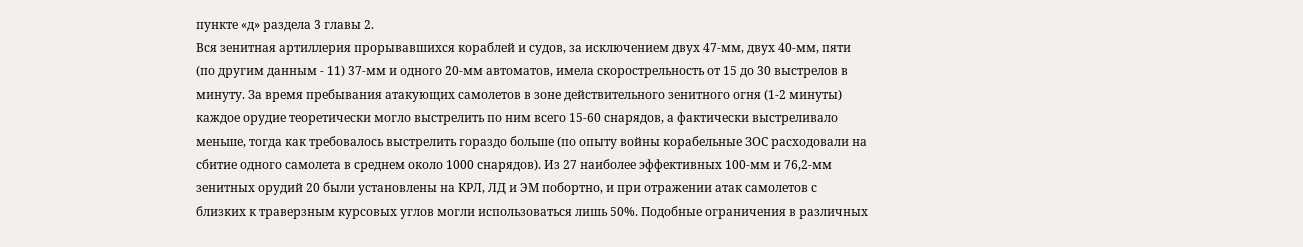пункте «д» раздела 3 главы 2.
Вся зенитная артиллерия прорывавшихся кораблей и судов, за исключением двух 47-мм, двух 40-мм, пяти (по другим данным - 11) 37-мм и одного 20-мм автоматов, имела скорострельность от 15 до 30 выстрелов в минуту. За время пребывания атакующих самолетов в зоне действительного зенитного огня (1-2 минуты) каждое орудие теоретически могло выстрелить по ним всего 15-60 снарядов, а фактически выстреливало меньше, тогда как требовалось выстрелить гораздо больше (по опыту войны корабельные ЗОС расходовали на сбитие одного самолета в среднем около 1000 снарядов). Из 27 наиболее эффективных 100-мм и 76,2-мм зенитных орудий 20 были установлены на КРЛ, ЛД и ЭМ побортно, и при отражении атак самолетов с близких к траверзным курсовых углов могли использоваться лишь 50%. Подобные ограничения в различных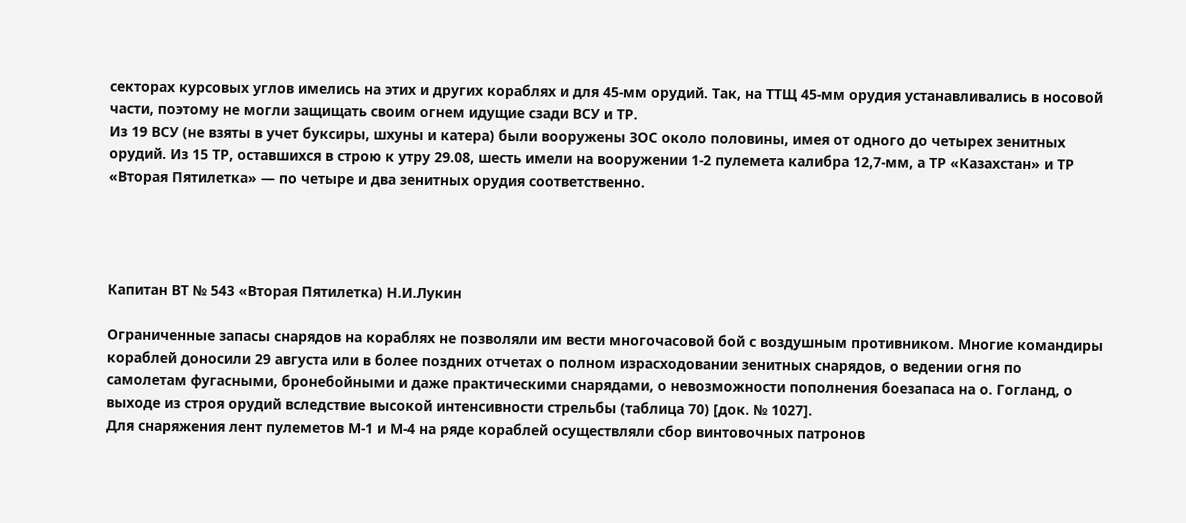секторах курсовых углов имелись на этих и других кораблях и для 45-мм орудий. Так, на ТТЩ 45-мм орудия устанавливались в носовой части, поэтому не могли защищать своим огнем идущие сзади ВСУ и ТР.
Из 19 ВСУ (не взяты в учет буксиры, шхуны и катера) были вооружены ЗОС около половины, имея от одного до четырех зенитных орудий. Из 15 ТР, оставшихся в строю к утру 29.08, шесть имели на вооружении 1-2 пулемета калибра 12,7-мм, а ТР «Казахстан» и ТР «Вторая Пятилетка» — по четыре и два зенитных орудия соответственно.




Капитан ВТ № 543 «Вторая Пятилетка) Н.И.Лукин

Ограниченные запасы снарядов на кораблях не позволяли им вести многочасовой бой с воздушным противником. Многие командиры кораблей доносили 29 августа или в более поздних отчетах о полном израсходовании зенитных снарядов, о ведении огня по самолетам фугасными, бронебойными и даже практическими снарядами, о невозможности пополнения боезапаса на о. Гогланд, о выходе из строя орудий вследствие высокой интенсивности стрельбы (таблица 70) [док. № 1027].
Для снаряжения лент пулеметов М-1 и М-4 на ряде кораблей осуществляли сбор винтовочных патронов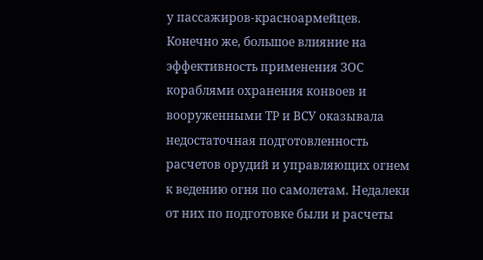у пассажиров-красноармейцев.
Конечно же, большое влияние на эффективность применения ЗОС кораблями охранения конвоев и вооруженными ТР и ВСУ оказывала недостаточная подготовленность расчетов орудий и управляющих огнем к ведению огня по самолетам. Недалеки от них по подготовке были и расчеты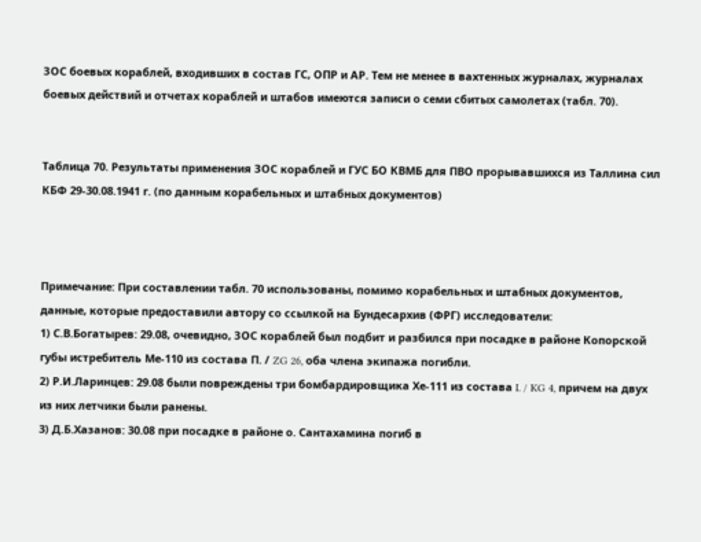ЗОС боевых кораблей, входивших в состав ГС, ОПР и АР. Тем не менее в вахтенных журналах, журналах боевых действий и отчетах кораблей и штабов имеются записи о семи сбитых самолетах (табл. 70).


Таблица 70. Результаты применения ЗОС кораблей и ГУС БО КВМБ для ПВО прорывавшихся из Таллина сил КБФ 29-30.08.1941 г. (по данным корабельных и штабных документов)



Примечание: При составлении табл. 70 использованы, помимо корабельных и штабных документов, данные, которые предоставили автору со ссылкой на Бундесархив (ФРГ) исследователи:
1) С.В.Богатырев: 29.08, очевидно, ЗОС кораблей был подбит и разбился при посадке в районе Копорской губы истребитель Ме-110 из состава П. / ZG 26, оба члена экипажа погибли.
2) Р.И.Ларинцев: 29.08 были повреждены три бомбардировщика Хе-111 из состава I. / KG 4, причем на двух из них летчики были ранены.
3) Д.Б.Хазанов: 30.08 при посадке в районе о. Сантахамина погиб в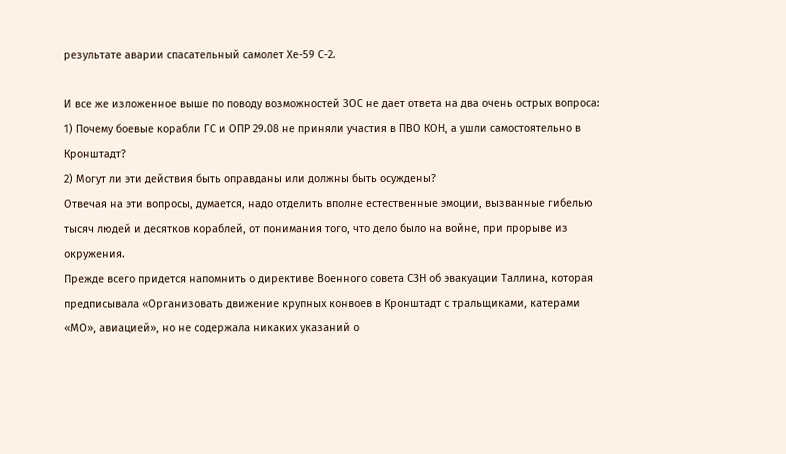результате аварии спасательный самолет Хе-59 С-2.

И все же изложенное выше по поводу возможностей ЗОС не дает ответа на два очень острых вопроса:
1) Почему боевые корабли ГС и ОПР 29.08 не приняли участия в ПВО КОН, а ушли самостоятельно в Кронштадт?
2) Могут ли эти действия быть оправданы или должны быть осуждены?
Отвечая на эти вопросы, думается, надо отделить вполне естественные эмоции, вызванные гибелью тысяч людей и десятков кораблей, от понимания того, что дело было на войне, при прорыве из окружения.
Прежде всего придется напомнить о директиве Военного совета СЗН об эвакуации Таллина, которая предписывала «Организовать движение крупных конвоев в Кронштадт с тральщиками, катерами «МО», авиацией», но не содержала никаких указаний о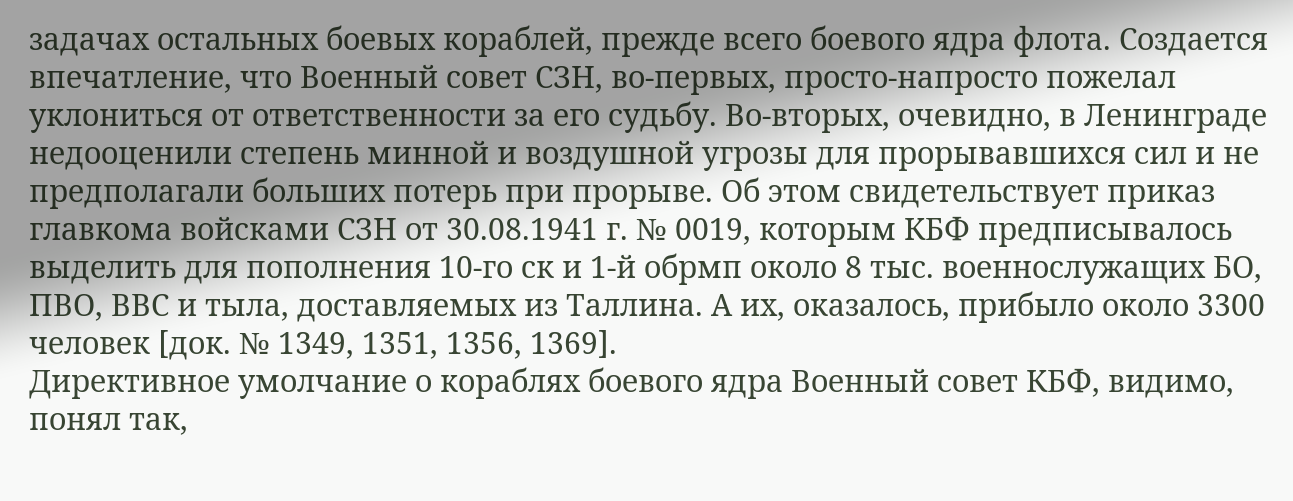задачах остальных боевых кораблей, прежде всего боевого ядра флота. Создается впечатление, что Военный совет СЗН, во-первых, просто-напросто пожелал уклониться от ответственности за его судьбу. Во-вторых, очевидно, в Ленинграде недооценили степень минной и воздушной угрозы для прорывавшихся сил и не предполагали больших потерь при прорыве. Об этом свидетельствует приказ главкома войсками СЗН от 30.08.1941 г. № 0019, которым КБФ предписывалось выделить для пополнения 10-го ск и 1-й обрмп около 8 тыс. военнослужащих БО, ПВО, ВВС и тыла, доставляемых из Таллина. А их, оказалось, прибыло около 3300 человек [док. № 1349, 1351, 1356, 1369].
Директивное умолчание о кораблях боевого ядра Военный совет КБФ, видимо, понял так,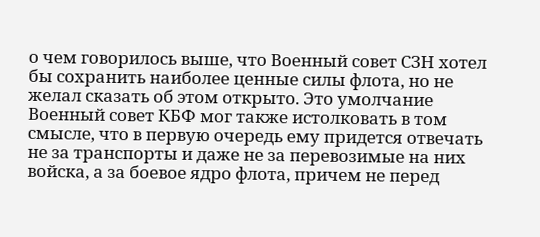о чем говорилось выше, что Военный совет СЗН хотел бы сохранить наиболее ценные силы флота, но не желал сказать об этом открыто. Это умолчание Военный совет КБФ мог также истолковать в том смысле, что в первую очередь ему придется отвечать не за транспорты и даже не за перевозимые на них войска, а за боевое ядро флота, причем не перед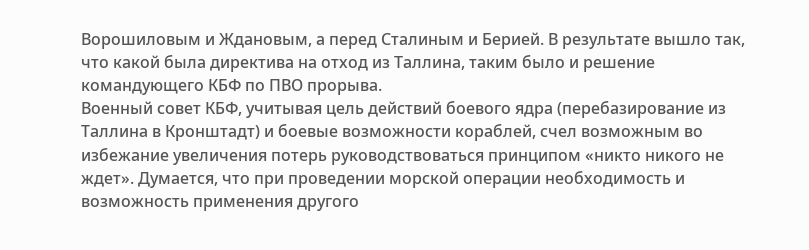Ворошиловым и Ждановым, а перед Сталиным и Берией. В результате вышло так, что какой была директива на отход из Таллина, таким было и решение командующего КБФ по ПВО прорыва.
Военный совет КБФ, учитывая цель действий боевого ядра (перебазирование из Таллина в Кронштадт) и боевые возможности кораблей, счел возможным во избежание увеличения потерь руководствоваться принципом «никто никого не ждет». Думается, что при проведении морской операции необходимость и возможность применения другого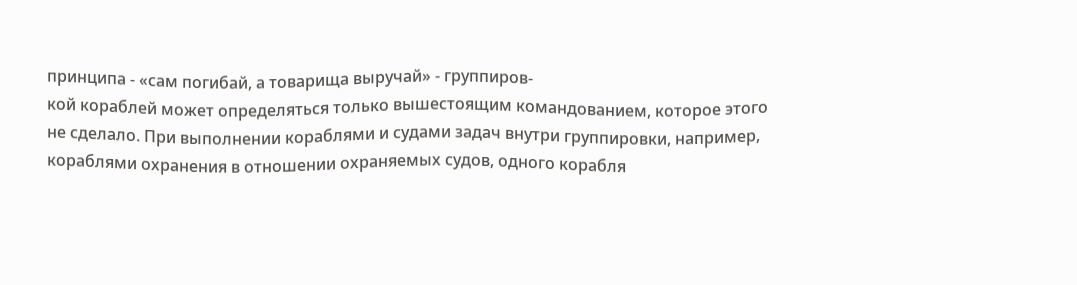принципа - «сам погибай, а товарища выручай» - группиров-
кой кораблей может определяться только вышестоящим командованием, которое этого не сделало. При выполнении кораблями и судами задач внутри группировки, например, кораблями охранения в отношении охраняемых судов, одного корабля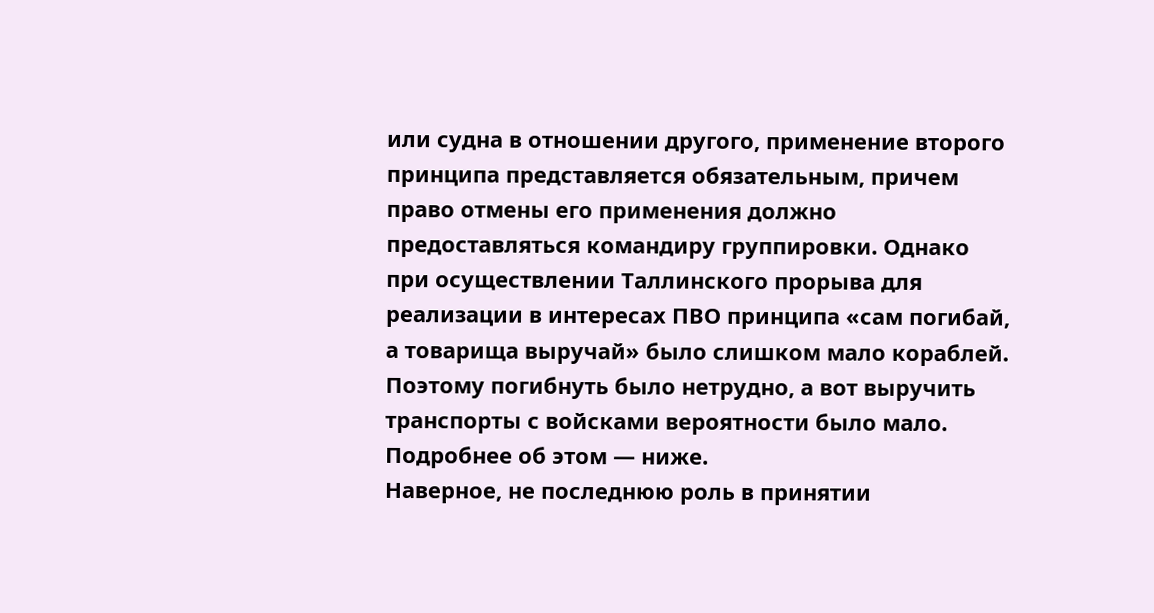или судна в отношении другого, применение второго принципа представляется обязательным, причем право отмены его применения должно предоставляться командиру группировки. Однако при осуществлении Таллинского прорыва для реализации в интересах ПВО принципа «сам погибай, а товарища выручай» было слишком мало кораблей. Поэтому погибнуть было нетрудно, а вот выручить транспорты с войсками вероятности было мало. Подробнее об этом — ниже.
Наверное, не последнюю роль в принятии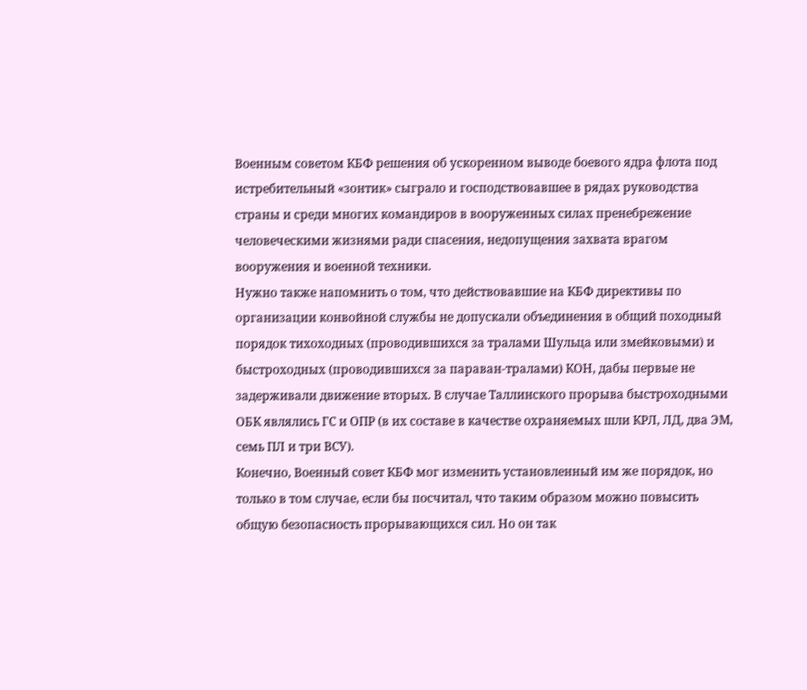Военным советом КБФ решения об ускоренном выводе боевого ядра флота под истребительный «зонтик» сыграло и господствовавшее в рядах руководства страны и среди многих командиров в вооруженных силах пренебрежение человеческими жизнями ради спасения, недопущения захвата врагом вооружения и военной техники.
Нужно также напомнить о том, что действовавшие на КБФ директивы по организации конвойной службы не допускали объединения в общий походный порядок тихоходных (проводившихся за тралами Шульца или змейковыми) и быстроходных (проводившихся за параван-тралами) КОН, дабы первые не задерживали движение вторых. В случае Таллинского прорыва быстроходными ОБК являлись ГС и ОПР (в их составе в качестве охраняемых шли КРЛ, ЛД, два ЭМ, семь ПЛ и три ВСУ).
Конечно, Военный совет КБФ мог изменить установленный им же порядок, но только в том случае, если бы посчитал, что таким образом можно повысить общую безопасность прорывающихся сил. Но он так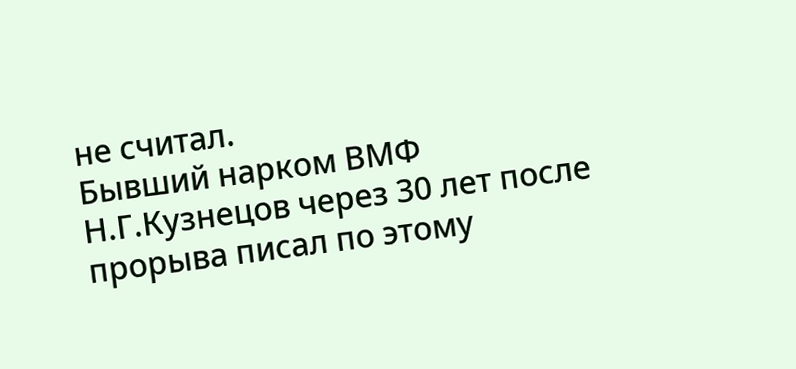не считал.
Бывший нарком ВМФ Н.Г.Кузнецов через 30 лет после прорыва писал по этому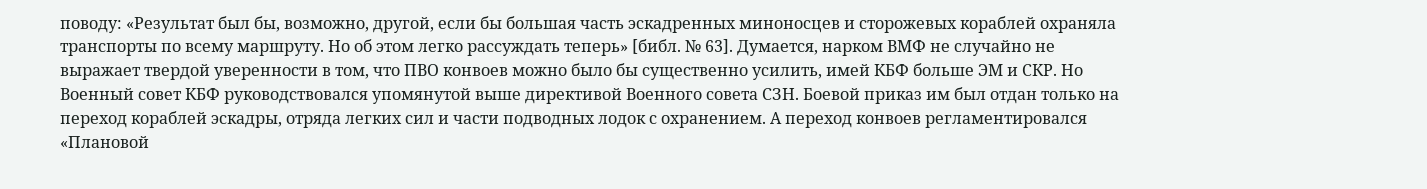поводу: «Результат был бы, возможно, другой, если бы большая часть эскадренных миноносцев и сторожевых кораблей охраняла транспорты по всему маршруту. Но об этом легко рассуждать теперь» [библ. № 63]. Думается, нарком ВМФ не случайно не выражает твердой уверенности в том, что ПВО конвоев можно было бы существенно усилить, имей КБФ больше ЭМ и СКР. Но Военный совет КБФ руководствовался упомянутой выше директивой Военного совета СЗН. Боевой приказ им был отдан только на переход кораблей эскадры, отряда легких сил и части подводных лодок с охранением. А переход конвоев регламентировался «Плановой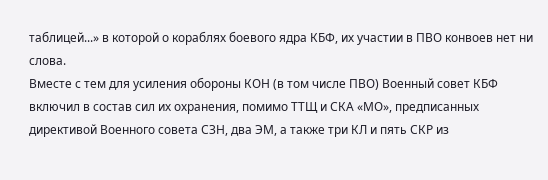таблицей...» в которой о кораблях боевого ядра КБФ, их участии в ПВО конвоев нет ни слова.
Вместе с тем для усиления обороны КОН (в том числе ПВО) Военный совет КБФ включил в состав сил их охранения, помимо ТТЩ и СКА «МО», предписанных директивой Военного совета СЗН, два ЭМ, а также три КЛ и пять СКР из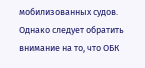мобилизованных судов. Однако следует обратить внимание на то, что ОБК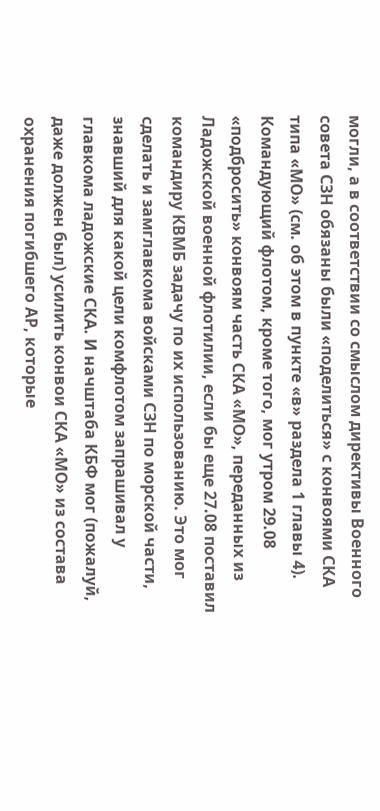могли, а в соответствии со смыслом директивы Военного совета СЗН обязаны были «поделиться» с конвоями СКА типа «МО» (см. об этом в пункте «в» раздела 1 главы 4).
Командующий флотом, кроме того, мог утром 29.08 «подбросить» конвоям часть СКА «МО», переданных из Ладожской военной флотилии, если бы еще 27.08 поставил командиру КВМБ задачу по их использованию. Это мог сделать и замглавкома войсками СЗН по морской части, знавший для какой цели комфлотом запрашивал у главкома ладожские СКА. И начштаба КБФ мог (пожалуй, даже должен был) усилить конвои СКА «МО» из состава охранения погибшего АР, которые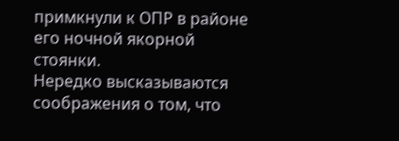примкнули к ОПР в районе его ночной якорной стоянки.
Нередко высказываются соображения о том, что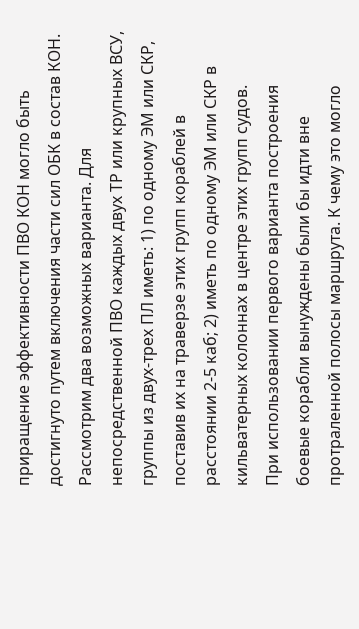приращение эффективности ПВО КОН могло быть достигнуто путем включения части сил ОБК в состав КОН. Рассмотрим два возможных варианта. Для непосредственной ПВО каждых двух ТР или крупных ВСУ, группы из двух-трех ПЛ иметь: 1) по одному ЭМ или СКР, поставив их на траверзе этих групп кораблей в расстоянии 2-5 каб; 2) иметь по одному ЭМ или СКР в кильватерных колоннах в центре этих групп судов.
При использовании первого варианта построения боевые корабли вынуждены были бы идти вне протраленной полосы маршрута. К чему это могло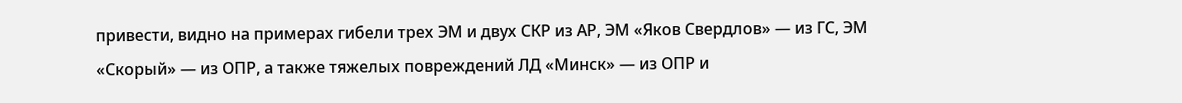привести, видно на примерах гибели трех ЭМ и двух СКР из АР, ЭМ «Яков Свердлов» — из ГС, ЭМ «Скорый» — из ОПР, а также тяжелых повреждений ЛД «Минск» — из ОПР и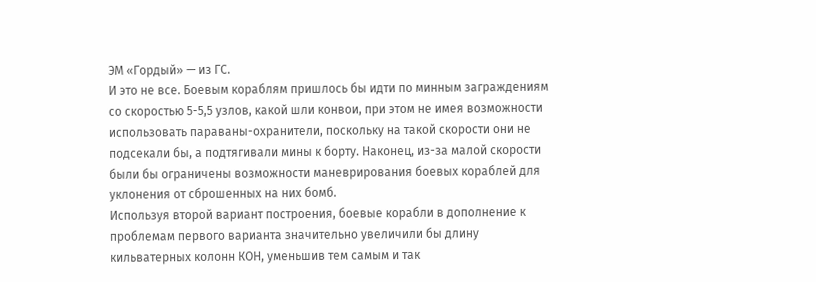ЭМ «Гордый» — из ГС.
И это не все. Боевым кораблям пришлось бы идти по минным заграждениям со скоростью 5-5,5 узлов, какой шли конвои, при этом не имея возможности использовать параваны-охранители, поскольку на такой скорости они не подсекали бы, а подтягивали мины к борту. Наконец, из-за малой скорости были бы ограничены возможности маневрирования боевых кораблей для уклонения от сброшенных на них бомб.
Используя второй вариант построения, боевые корабли в дополнение к проблемам первого варианта значительно увеличили бы длину кильватерных колонн КОН, уменьшив тем самым и так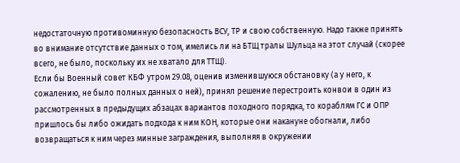недостаточную противоминную безопасность ВСУ, ТР и свою собственную. Надо также принять во внимание отсутствие данных о том, имелись ли на БТЩ тралы Шульца на этот случай (скорее всего, не было, поскольку их не хватало для ТТЩ).
Если бы Военный совет КБФ утром 29.08, оценив изменившуюся обстановку (а у него, к сожалению, не было полных данных о ней), принял решение перестроить конвои в один из рассмотренных в предыдущих абзацах вариантов походного порядка, то кораблям ГС и ОПР пришлось бы либо ожидать подхода к ним КОН, которые они накануне обогнали, либо возвращаться к ним через минные заграждения, выполняя в окружении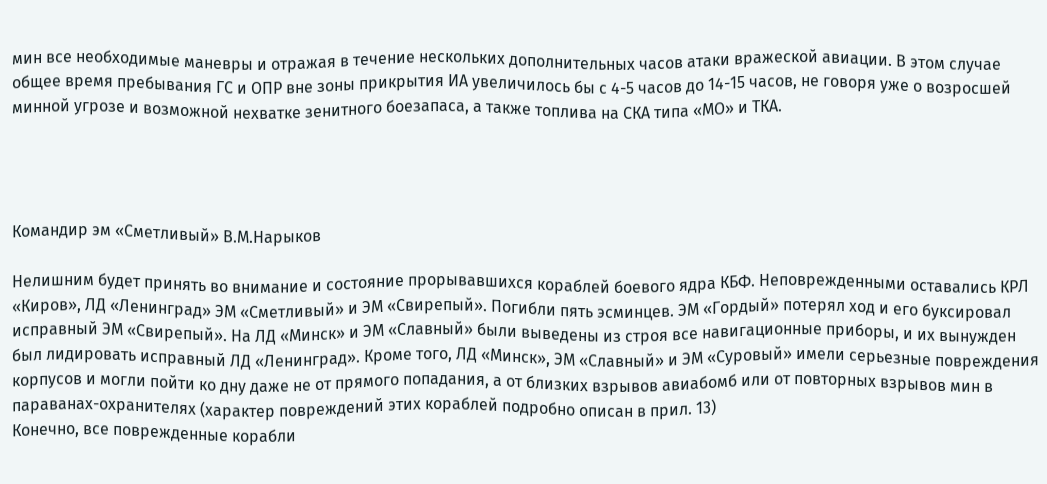мин все необходимые маневры и отражая в течение нескольких дополнительных часов атаки вражеской авиации. В этом случае общее время пребывания ГС и ОПР вне зоны прикрытия ИА увеличилось бы с 4-5 часов до 14-15 часов, не говоря уже о возросшей минной угрозе и возможной нехватке зенитного боезапаса, а также топлива на СКА типа «МО» и ТКА.




Командир эм «Сметливый» В.М.Нарыков

Нелишним будет принять во внимание и состояние прорывавшихся кораблей боевого ядра КБФ. Неповрежденными оставались КРЛ «Киров», ЛД «Ленинград» ЭМ «Сметливый» и ЭМ «Свирепый». Погибли пять эсминцев. ЭМ «Гордый» потерял ход и его буксировал исправный ЭМ «Свирепый». На ЛД «Минск» и ЭМ «Славный» были выведены из строя все навигационные приборы, и их вынужден был лидировать исправный ЛД «Ленинград». Кроме того, ЛД «Минск», ЭМ «Славный» и ЭМ «Суровый» имели серьезные повреждения корпусов и могли пойти ко дну даже не от прямого попадания, а от близких взрывов авиабомб или от повторных взрывов мин в параванах-охранителях (характер повреждений этих кораблей подробно описан в прил. 13)
Конечно, все поврежденные корабли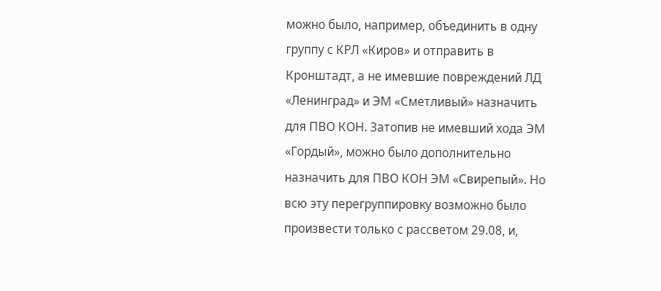можно было, например, объединить в одну группу с КРЛ «Киров» и отправить в Кронштадт, а не имевшие повреждений ЛД «Ленинград» и ЭМ «Сметливый» назначить для ПВО КОН. Затопив не имевший хода ЭМ «Гордый», можно было дополнительно назначить для ПВО КОН ЭМ «Свирепый». Но всю эту перегруппировку возможно было произвести только с рассветом 29.08, и,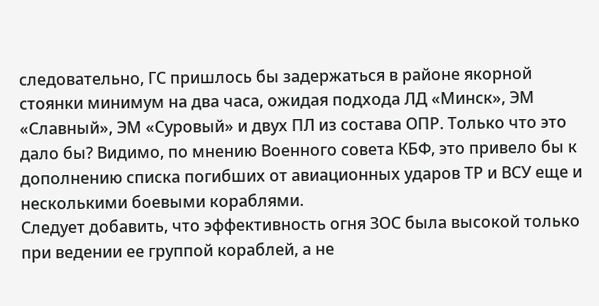следовательно, ГС пришлось бы задержаться в районе якорной стоянки минимум на два часа, ожидая подхода ЛД «Минск», ЭМ «Славный», ЭМ «Суровый» и двух ПЛ из состава ОПР. Только что это дало бы? Видимо, по мнению Военного совета КБФ, это привело бы к дополнению списка погибших от авиационных ударов ТР и ВСУ еще и несколькими боевыми кораблями.
Следует добавить, что эффективность огня ЗОС была высокой только при ведении ее группой кораблей, а не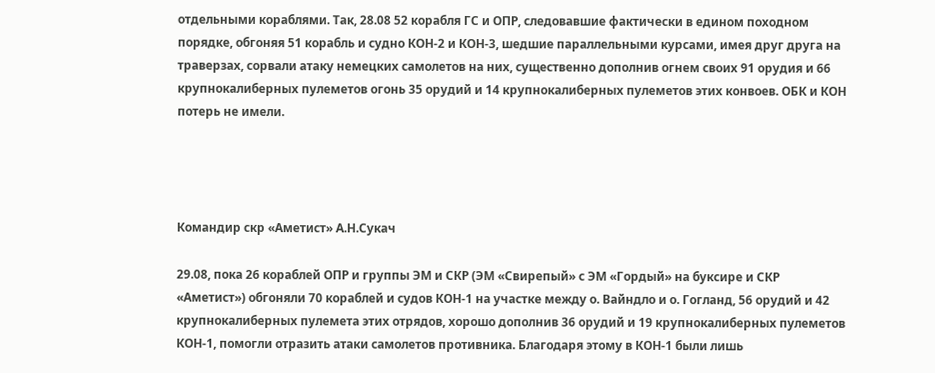отдельными кораблями. Так, 28.08 52 корабля ГС и ОПР, следовавшие фактически в едином походном порядке, обгоняя 51 корабль и судно КОН-2 и КОН-3, шедшие параллельными курсами, имея друг друга на траверзах, сорвали атаку немецких самолетов на них, существенно дополнив огнем своих 91 орудия и 66 крупнокалиберных пулеметов огонь 35 орудий и 14 крупнокалиберных пулеметов этих конвоев. ОБК и КОН потерь не имели.




Командир скр «Аметист» А.Н.Сукач

29.08, пока 26 кораблей ОПР и группы ЭМ и СКР (ЭМ «Свирепый» с ЭМ «Гордый» на буксире и СКР «Аметист») обгоняли 70 кораблей и судов КОН-1 на участке между о. Вайндло и о. Гогланд, 56 орудий и 42 крупнокалиберных пулемета этих отрядов, хорошо дополнив 36 орудий и 19 крупнокалиберных пулеметов КОН-1, помогли отразить атаки самолетов противника. Благодаря этому в КОН-1 были лишь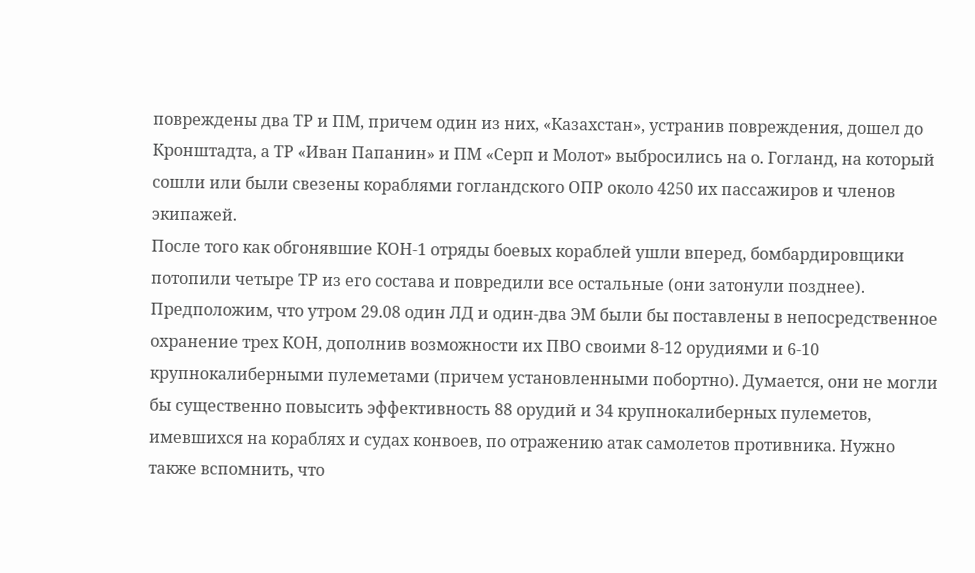повреждены два ТР и ПМ, причем один из них, «Казахстан», устранив повреждения, дошел до Кронштадта, а ТР «Иван Папанин» и ПМ «Серп и Молот» выбросились на о. Гогланд, на который сошли или были свезены кораблями гогландского ОПР около 4250 их пассажиров и членов экипажей.
После того как обгонявшие КОН-1 отряды боевых кораблей ушли вперед, бомбардировщики потопили четыре ТР из его состава и повредили все остальные (они затонули позднее).
Предположим, что утром 29.08 один ЛД и один-два ЭМ были бы поставлены в непосредственное охранение трех КОН, дополнив возможности их ПВО своими 8-12 орудиями и 6-10 крупнокалиберными пулеметами (причем установленными побортно). Думается, они не могли бы существенно повысить эффективность 88 орудий и 34 крупнокалиберных пулеметов, имевшихся на кораблях и судах конвоев, по отражению атак самолетов противника. Нужно также вспомнить, что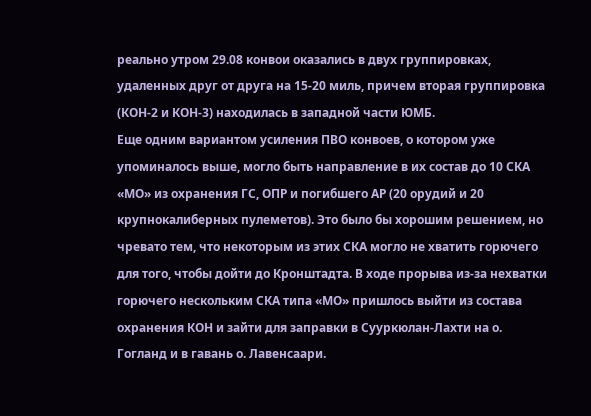реально утром 29.08 конвои оказались в двух группировках, удаленных друг от друга на 15-20 миль, причем вторая группировка (КОН-2 и КОН-3) находилась в западной части ЮМБ.
Еще одним вариантом усиления ПВО конвоев, о котором уже упоминалось выше, могло быть направление в их состав до 10 СКА «МО» из охранения ГС, ОПР и погибшего АР (20 орудий и 20 крупнокалиберных пулеметов). Это было бы хорошим решением, но чревато тем, что некоторым из этих СКА могло не хватить горючего для того, чтобы дойти до Кронштадта. В ходе прорыва из-за нехватки горючего нескольким СКА типа «МО» пришлось выйти из состава охранения КОН и зайти для заправки в Сууркюлан-Лахти на о. Гогланд и в гавань о. Лавенсаари.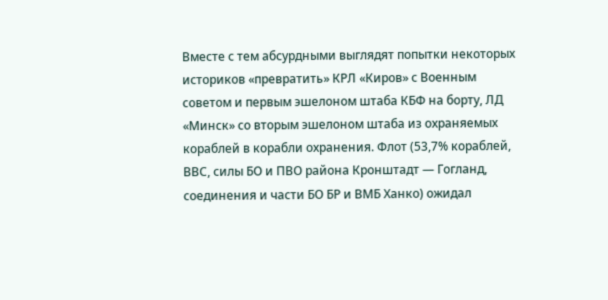Вместе с тем абсурдными выглядят попытки некоторых историков «превратить» КРЛ «Киров» с Военным советом и первым эшелоном штаба КБФ на борту, ЛД «Минск» со вторым эшелоном штаба из охраняемых кораблей в корабли охранения. Флот (53,7% кораблей, ВВС, силы БО и ПВО района Кронштадт — Гогланд, соединения и части БО БР и ВМБ Ханко) ожидал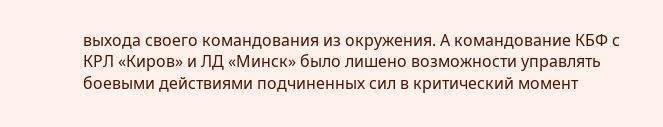выхода своего командования из окружения. А командование КБФ с КРЛ «Киров» и ЛД «Минск» было лишено возможности управлять боевыми действиями подчиненных сил в критический момент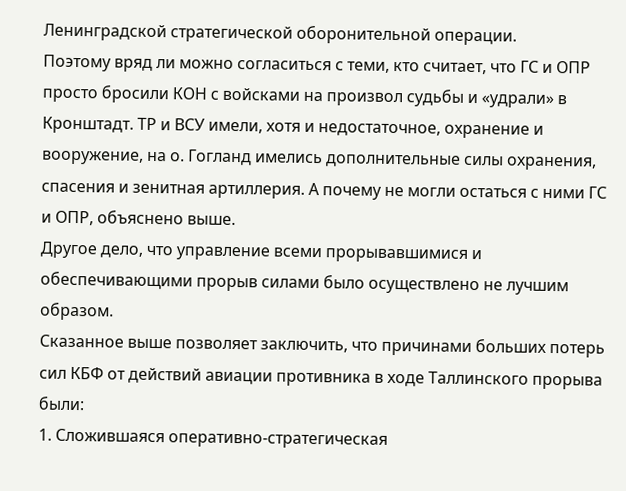Ленинградской стратегической оборонительной операции.
Поэтому вряд ли можно согласиться с теми, кто считает, что ГС и ОПР просто бросили КОН с войсками на произвол судьбы и «удрали» в Кронштадт. ТР и ВСУ имели, хотя и недостаточное, охранение и вооружение, на о. Гогланд имелись дополнительные силы охранения, спасения и зенитная артиллерия. А почему не могли остаться с ними ГС и ОПР, объяснено выше.
Другое дело, что управление всеми прорывавшимися и обеспечивающими прорыв силами было осуществлено не лучшим образом.
Сказанное выше позволяет заключить, что причинами больших потерь сил КБФ от действий авиации противника в ходе Таллинского прорыва были:
1. Сложившаяся оперативно-стратегическая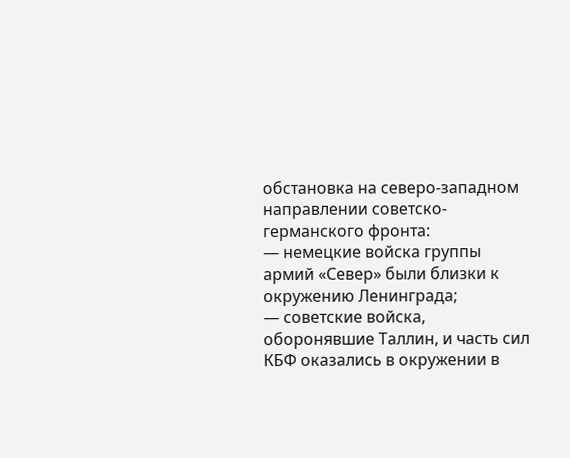обстановка на северо-западном направлении советско-германского фронта:
— немецкие войска группы армий «Север» были близки к окружению Ленинграда;
— советские войска, оборонявшие Таллин, и часть сил КБФ оказались в окружении в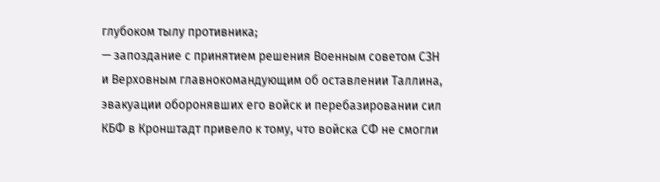глубоком тылу противника;
— запоздание с принятием решения Военным советом СЗН и Верховным главнокомандующим об оставлении Таллина, эвакуации оборонявших его войск и перебазировании сил КБФ в Кронштадт привело к тому, что войска СФ не смогли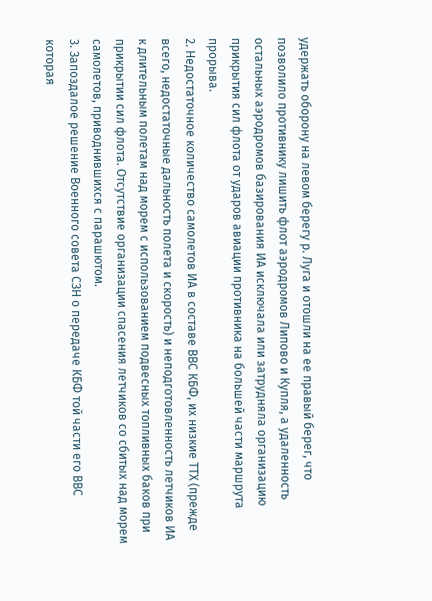удержать оборону на левом берегу р. Луга и отошли на ее правый берег, что позволило противнику лишить флот аэродромов Липово и Купля, а удаленность остальных аэродромов базирования ИА исключала или затрудняла организацию прикрытия сил флота от ударов авиации противника на большей части маршрута прорыва.
2. Недостаточное количество самолетов ИА в составе ВВС КБФ, их низкие ТТХ (прежде всего, недостаточные дальность полета и скорость) и неподготовленность летчиков ИА к длительным полетам над морем с использованием подвесных топливных баков при прикрытии сил флота. Отсутствие организации спасения летчиков со сбитых над морем самолетов, приводнившихся с парашютом.
3. Запоздалое решение Военного совета СЗН о передаче КБФ той части его ВВС которая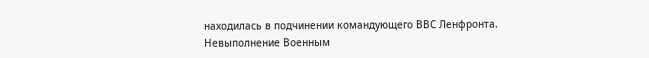находилась в подчинении командующего ВВС Ленфронта.
Невыполнение Военным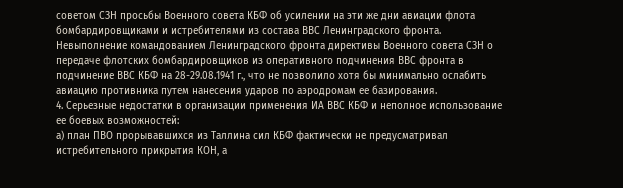советом СЗН просьбы Военного совета КБФ об усилении на эти же дни авиации флота бомбардировщиками и истребителями из состава ВВС Ленинградского фронта.
Невыполнение командованием Ленинградского фронта директивы Военного совета СЗН о передаче флотских бомбардировщиков из оперативного подчинения ВВС фронта в подчинение ВВС КБФ на 28-29.08.1941 г., что не позволило хотя бы минимально ослабить авиацию противника путем нанесения ударов по аэродромам ее базирования.
4. Серьезные недостатки в организации применения ИА ВВС КБФ и неполное использование ее боевых возможностей:
а) план ПВО прорывавшихся из Таллина сил КБФ фактически не предусматривал истребительного прикрытия КОН, а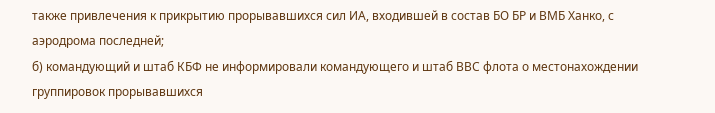также привлечения к прикрытию прорывавшихся сил ИА, входившей в состав БО БР и ВМБ Ханко, с аэродрома последней;
б) командующий и штаб КБФ не информировали командующего и штаб ВВС флота о местонахождении группировок прорывавшихся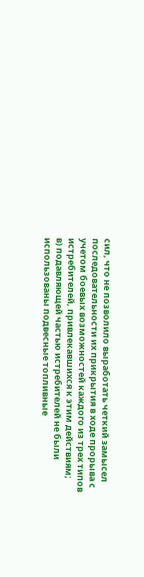сил, что не позволило выработать четкий замысел последовательности их прикрытия в ходе прорыва с учетом боевых возможностей каждого из трех типов истребителей, привлекавшихся к этим действиям;
в) подавляющей частью истребителей не были использованы подвесные топливные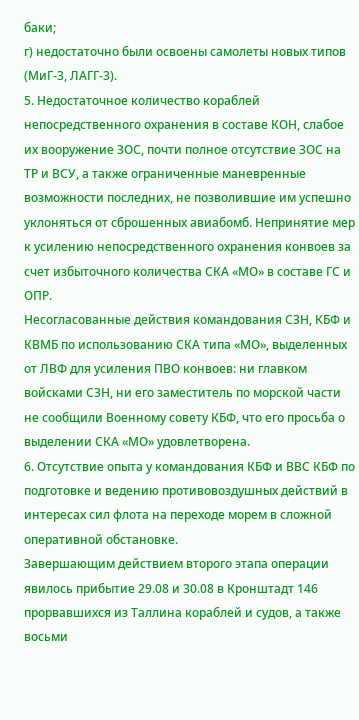баки;
г) недостаточно были освоены самолеты новых типов (МиГ-3, ЛАГГ-3).
5. Недостаточное количество кораблей непосредственного охранения в составе КОН, слабое их вооружение ЗОС, почти полное отсутствие ЗОС на ТР и ВСУ, а также ограниченные маневренные возможности последних, не позволившие им успешно уклоняться от сброшенных авиабомб. Непринятие мер к усилению непосредственного охранения конвоев за счет избыточного количества СКА «МО» в составе ГС и ОПР.
Несогласованные действия командования СЗН, КБФ и КВМБ по использованию СКА типа «МО», выделенных от ЛВФ для усиления ПВО конвоев: ни главком войсками СЗН, ни его заместитель по морской части не сообщили Военному совету КБФ, что его просьба о выделении СКА «МО» удовлетворена.
6. Отсутствие опыта у командования КБФ и ВВС КБФ по подготовке и ведению противовоздушных действий в интересах сил флота на переходе морем в сложной оперативной обстановке.
Завершающим действием второго этапа операции явилось прибытие 29.08 и 30.08 в Кронштадт 146 прорвавшихся из Таллина кораблей и судов, а также восьми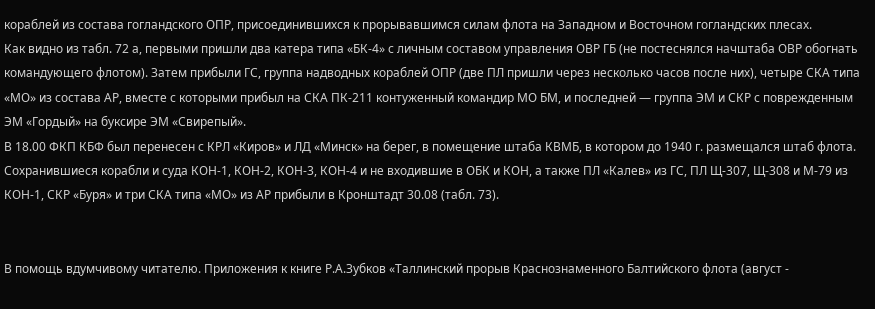кораблей из состава гогландского ОПР, присоединившихся к прорывавшимся силам флота на Западном и Восточном гогландских плесах.
Как видно из табл. 72 а, первыми пришли два катера типа «БК-4» с личным составом управления ОВР ГБ (не постеснялся начштаба ОВР обогнать командующего флотом). Затем прибыли ГС, группа надводных кораблей ОПР (две ПЛ пришли через несколько часов после них), четыре СКА типа «МО» из состава АР, вместе с которыми прибыл на СКА ПК-211 контуженный командир МО БМ, и последней — группа ЭМ и СКР с поврежденным ЭМ «Гордый» на буксире ЭМ «Свирепый».
В 18.00 ФКП КБФ был перенесен с КРЛ «Киров» и ЛД «Минск» на берег, в помещение штаба КВМБ, в котором до 1940 г. размещался штаб флота.
Сохранившиеся корабли и суда КОН-1, КОН-2, КОН-3, КОН-4 и не входившие в ОБК и КОН, а также ПЛ «Калев» из ГС, ПЛ Щ-307, Щ-308 и М-79 из КОН-1, СКР «Буря» и три СКА типа «МО» из АР прибыли в Кронштадт 30.08 (табл. 73).


В помощь вдумчивому читателю. Приложения к книге Р.А.Зубков «Таллинский прорыв Краснознаменного Балтийского флота (август -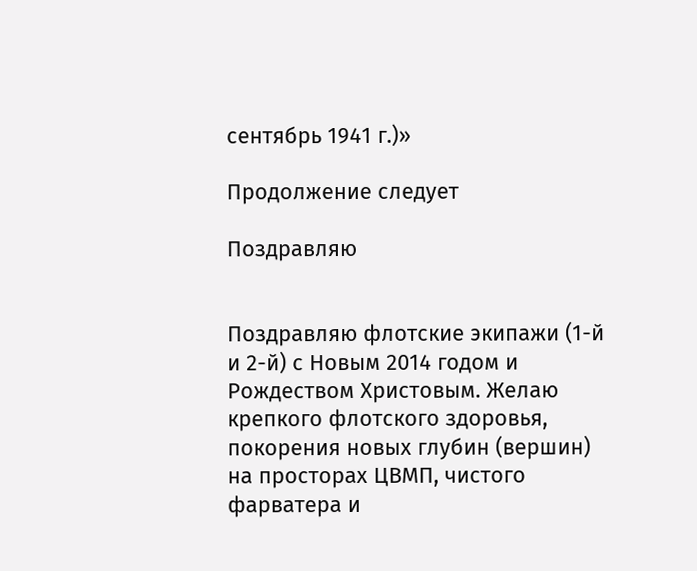сентябрь 1941 г.)»

Продолжение следует

Поздравляю


Поздравляю флотские экипажи (1-й и 2-й) с Новым 2014 годом и Рождеством Христовым. Желаю крепкого флотского здоровья, покорения новых глубин (вершин) на просторах ЦВМП, чистого фарватера и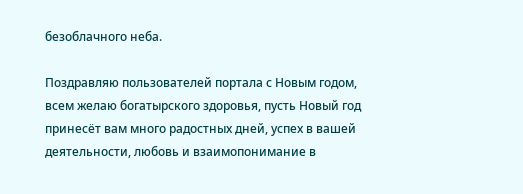безоблачного неба.

Поздравляю пользователей портала с Новым годом, всем желаю богатырского здоровья, пусть Новый год принесёт вам много радостных дней, успех в вашей деятельности, любовь и взаимопонимание в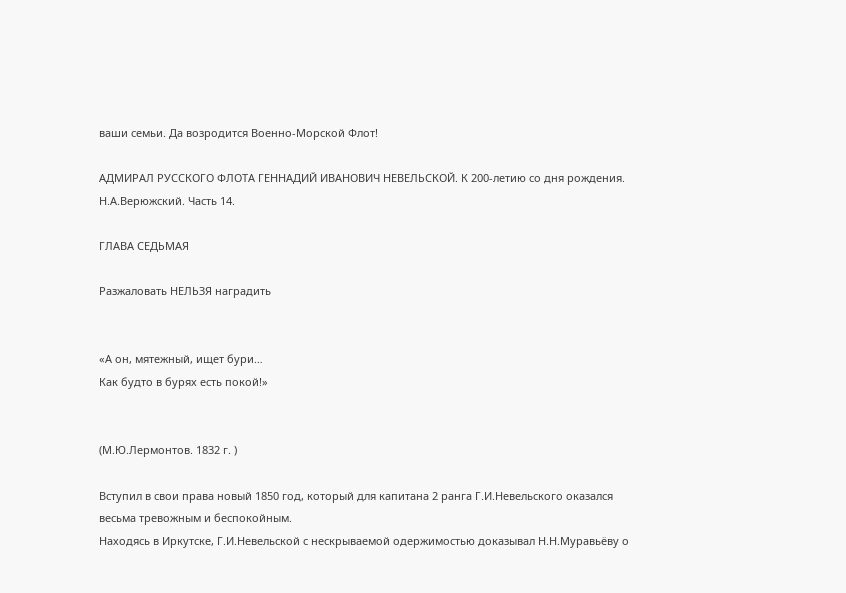ваши семьи. Да возродится Военно-Морской Флот!

АДМИРАЛ РУССКОГО ФЛОТА ГЕННАДИЙ ИВАНОВИЧ НЕВЕЛЬСКОЙ. К 200-летию со дня рождения. Н.А.Верюжский. Часть 14.

ГЛАВА СЕДЬМАЯ

Разжаловать НЕЛЬЗЯ наградить


«А он, мятежный, ищет бури…
Как будто в бурях есть покой!»


(М.Ю.Лермонтов. 1832 г. )

Вступил в свои права новый 1850 год, который для капитана 2 ранга Г.И.Невельского оказался весьма тревожным и беспокойным.
Находясь в Иркутске, Г.И.Невельской с нескрываемой одержимостью доказывал Н.Н.Муравьёву о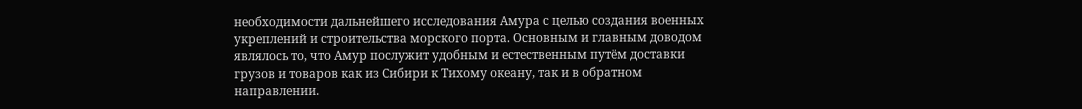необходимости дальнейшего исследования Амура с целью создания военных укреплений и строительства морского порта. Основным и главным доводом являлось то, что Амур послужит удобным и естественным путём доставки грузов и товаров как из Сибири к Тихому океану, так и в обратном направлении.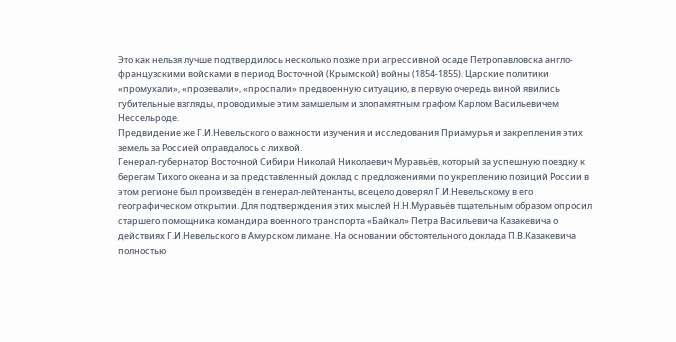Это как нельзя лучше подтвердилось несколько позже при агрессивной осаде Петропавловска англо-французскими войсками в период Восточной (Крымской) войны (1854-1855). Царские политики «промухали», «прозевали», «проспали» предвоенную ситуацию, в первую очередь виной явились губительные взгляды, проводимые этим замшелым и злопамятным графом Карлом Васильевичем Нессельроде.
Предвидение же Г.И.Невельского о важности изучения и исследования Приамурья и закрепления этих земель за Россией оправдалось с лихвой.
Генерал-губернатор Восточной Сибири Николай Николаевич Муравьёв, который за успешную поездку к берегам Тихого океана и за представленный доклад с предложениями по укреплению позиций России в этом регионе был произведён в генерал-лейтенанты, всецело доверял Г.И.Невельскому в его географическом открытии. Для подтверждения этих мыслей Н.Н.Муравьёв тщательным образом опросил старшего помощника командира военного транспорта «Байкал» Петра Васильевича Казакевича о действиях Г.И.Невельского в Амурском лимане. На основании обстоятельного доклада П.В.Казакевича полностью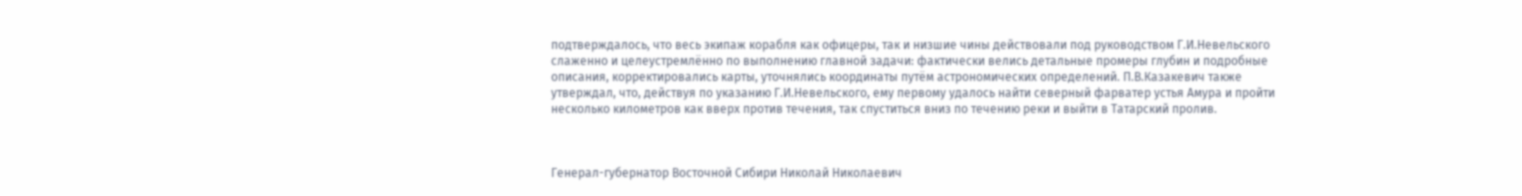подтверждалось, что весь экипаж корабля как офицеры, так и низшие чины действовали под руководством Г.И.Невельского слаженно и целеустремлённо по выполнению главной задачи: фактически велись детальные промеры глубин и подробные описания, корректировались карты, уточнялись координаты путём астрономических определений. П.В.Казакевич также утверждал, что, действуя по указанию Г.И.Невельского, ему первому удалось найти северный фарватер устья Амура и пройти несколько километров как вверх против течения, так спуститься вниз по течению реки и выйти в Татарский пролив.



Генерал-губернатор Восточной Сибири Николай Николаевич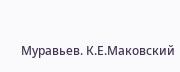Муравьев. К.Е.Маковский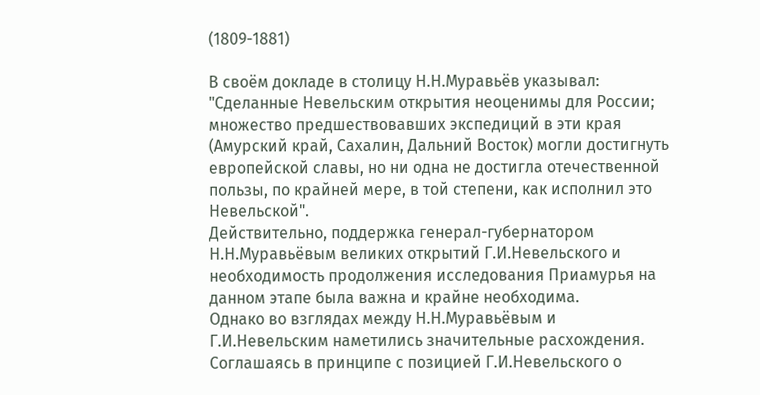(1809-1881)

В своём докладе в столицу Н.Н.Муравьёв указывал: "Сделанные Невельским открытия неоценимы для России; множество предшествовавших экспедиций в эти края (Амурский край, Сахалин, Дальний Восток) могли достигнуть европейской славы, но ни одна не достигла отечественной пользы, по крайней мере, в той степени, как исполнил это Невельской".
Действительно, поддержка генерал-губернатором Н.Н.Муравьёвым великих открытий Г.И.Невельского и необходимость продолжения исследования Приамурья на данном этапе была важна и крайне необходима.
Однако во взглядах между Н.Н.Муравьёвым и Г.И.Невельским наметились значительные расхождения. Соглашаясь в принципе с позицией Г.И.Невельского о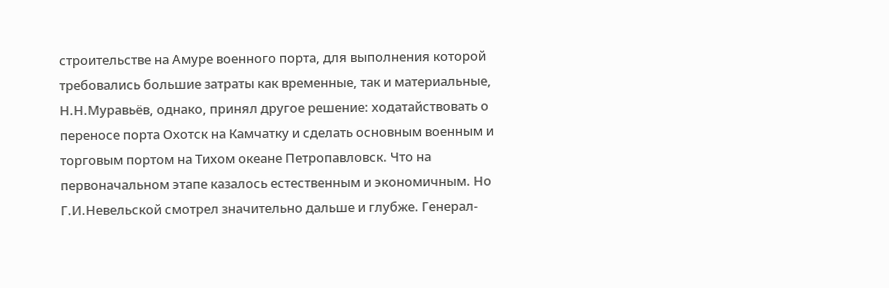строительстве на Амуре военного порта, для выполнения которой требовались большие затраты как временные, так и материальные, Н.Н.Муравьёв, однако, принял другое решение: ходатайствовать о переносе порта Охотск на Камчатку и сделать основным военным и торговым портом на Тихом океане Петропавловск. Что на первоначальном этапе казалось естественным и экономичным. Но Г.И.Невельской смотрел значительно дальше и глубже. Генерал-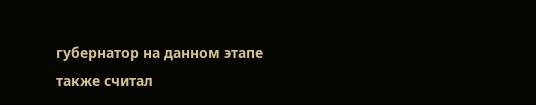губернатор на данном этапе также считал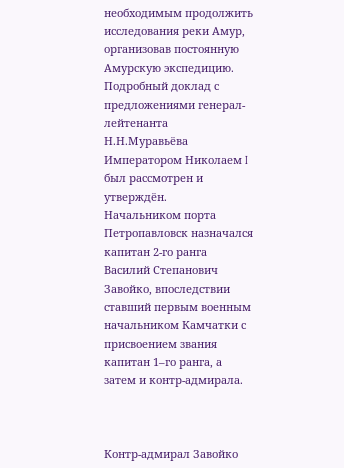необходимым продолжить исследования реки Амур, организовав постоянную Амурскую экспедицию. Подробный доклад с предложениями генерал-лейтенанта Н.Н.Муравьёва Императором Николаем I был рассмотрен и утверждён.
Начальником порта Петропавловск назначался капитан 2-го ранга Василий Степанович Завойко, впоследствии ставший первым военным начальником Камчатки с присвоением звания капитан 1–го ранга, а затем и контр-адмирала.



Контр-адмирал Завойко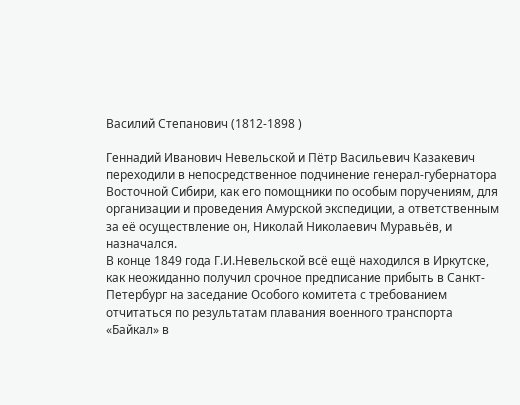Василий Степанович (1812-1898 )

Геннадий Иванович Невельской и Пётр Васильевич Казакевич переходили в непосредственное подчинение генерал-губернатора Восточной Сибири, как его помощники по особым поручениям, для организации и проведения Амурской экспедиции, а ответственным за её осуществление он, Николай Николаевич Муравьёв, и назначался.
В конце 1849 года Г.И.Невельской всё ещё находился в Иркутске, как неожиданно получил срочное предписание прибыть в Санкт-Петербург на заседание Особого комитета с требованием отчитаться по результатам плавания военного транспорта «Байкал» в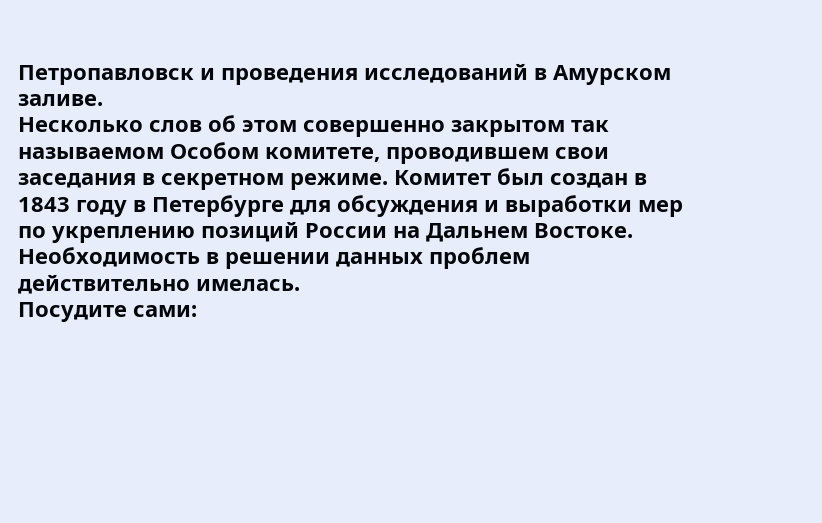Петропавловск и проведения исследований в Амурском заливе.
Несколько слов об этом совершенно закрытом так называемом Особом комитете, проводившем свои заседания в секретном режиме. Комитет был создан в 1843 году в Петербурге для обсуждения и выработки мер по укреплению позиций России на Дальнем Востоке. Необходимость в решении данных проблем действительно имелась.
Посудите сами: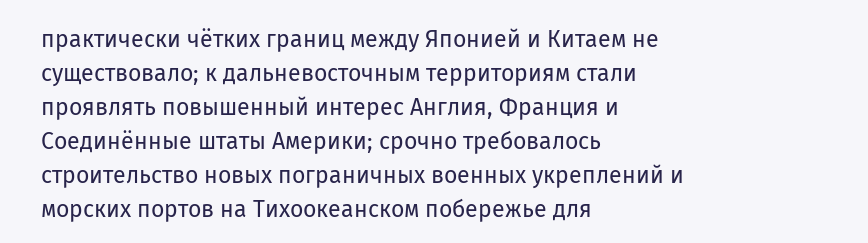практически чётких границ между Японией и Китаем не существовало; к дальневосточным территориям стали проявлять повышенный интерес Англия, Франция и Соединённые штаты Америки; срочно требовалось строительство новых пограничных военных укреплений и морских портов на Тихоокеанском побережье для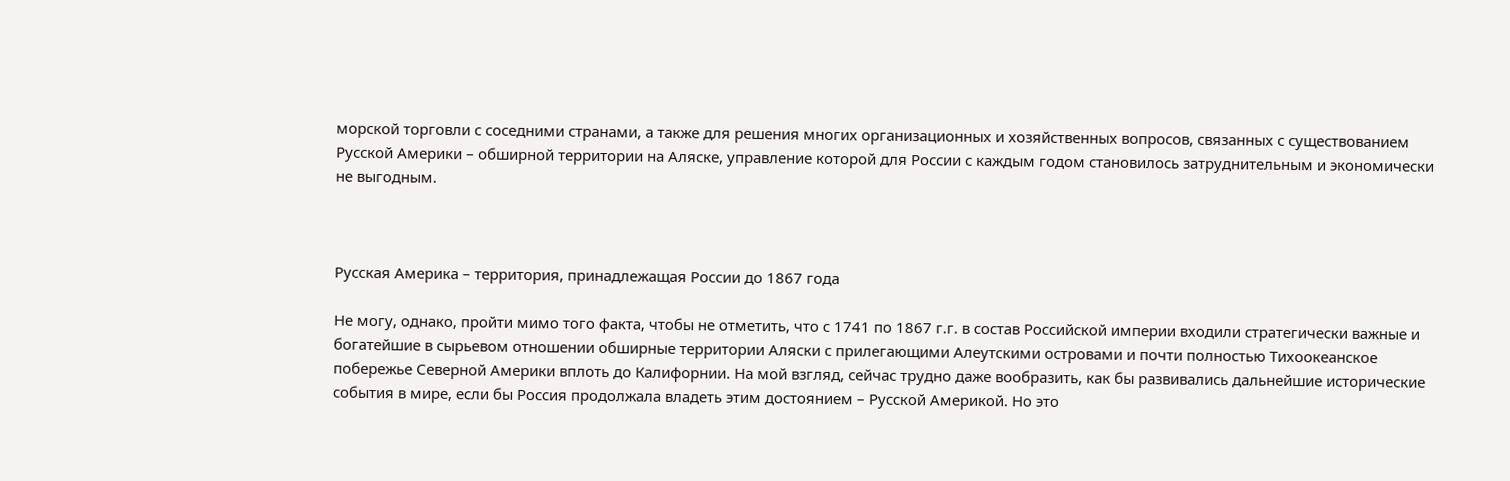морской торговли с соседними странами, а также для решения многих организационных и хозяйственных вопросов, связанных с существованием Русской Америки – обширной территории на Аляске, управление которой для России с каждым годом становилось затруднительным и экономически не выгодным.



Русская Америка – территория, принадлежащая России до 1867 года

Не могу, однако, пройти мимо того факта, чтобы не отметить, что с 1741 по 1867 г.г. в состав Российской империи входили стратегически важные и богатейшие в сырьевом отношении обширные территории Аляски с прилегающими Алеутскими островами и почти полностью Тихоокеанское побережье Северной Америки вплоть до Калифорнии. На мой взгляд, сейчас трудно даже вообразить, как бы развивались дальнейшие исторические события в мире, если бы Россия продолжала владеть этим достоянием – Русской Америкой. Но это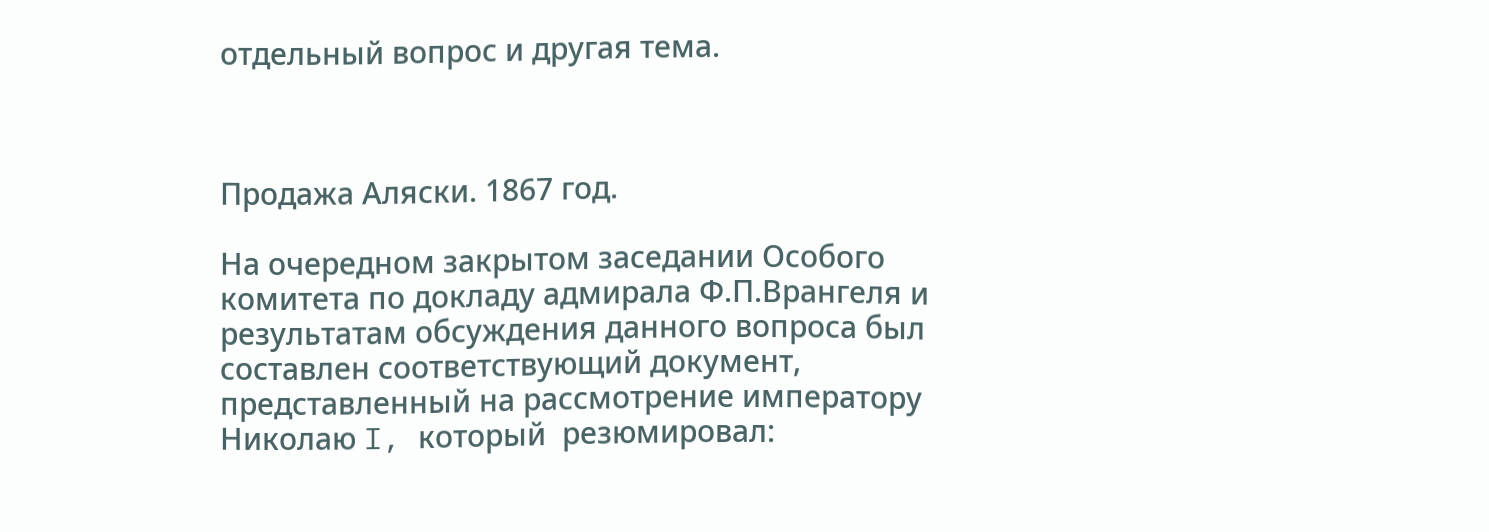отдельный вопрос и другая тема.



Продажа Аляски. 1867 год.

На очередном закрытом заседании Особого комитета по докладу адмирала Ф.П.Врангеля и результатам обсуждения данного вопроса был составлен соответствующий документ, представленный на рассмотрение императору Николаю I, который  резюмировал: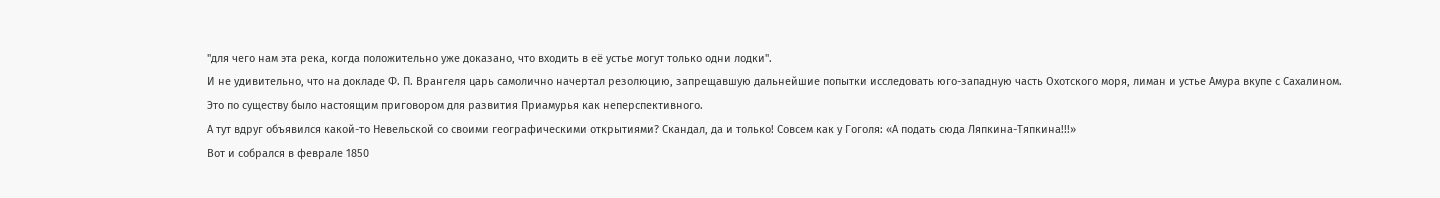"для чего нам эта река, когда положительно уже доказано, что входить в её устье могут только одни лодки".
И не удивительно, что на докладе Ф. П. Врангеля царь самолично начертал резолюцию, запрещавшую дальнейшие попытки исследовать юго-западную часть Охотского моря, лиман и устье Амура вкупе с Сахалином.
Это по существу было настоящим приговором для развития Приамурья как неперспективного.
А тут вдруг объявился какой-то Невельской со своими географическими открытиями? Скандал, да и только! Совсем как у Гоголя: «А подать сюда Ляпкина-Тяпкина!!!»
Вот и собрался в феврале 1850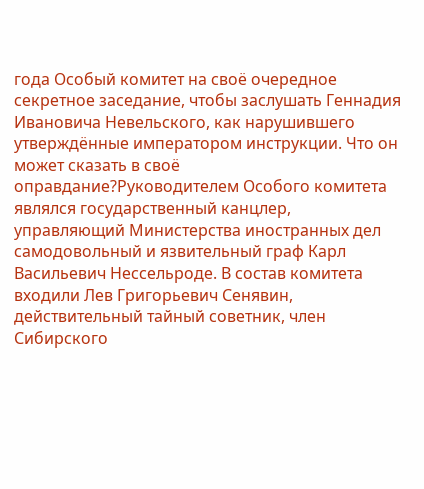года Особый комитет на своё очередное секретное заседание, чтобы заслушать Геннадия Ивановича Невельского, как нарушившего утверждённые императором инструкции. Что он может сказать в своё оправдание?Руководителем Особого комитета являлся государственный канцлер, управляющий Министерства иностранных дел самодовольный и язвительный граф Карл Васильевич Нессельроде. В состав комитета входили Лев Григорьевич Сенявин, действительный тайный советник, член Сибирского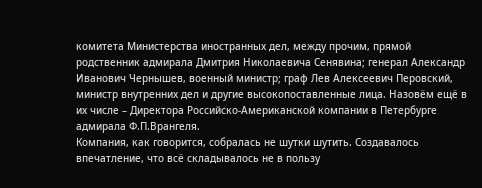комитета Министерства иностранных дел, между прочим, прямой родственник адмирала Дмитрия Николаевича Сенявина; генерал Александр Иванович Чернышев, военный министр; граф Лев Алексеевич Перовский, министр внутренних дел и другие высокопоставленные лица. Назовём ещё в их числе – Директора Российско-Американской компании в Петербурге адмирала Ф.П.Врангеля.
Компания, как говорится, собралась не шутки шутить. Создавалось впечатление, что всё складывалось не в пользу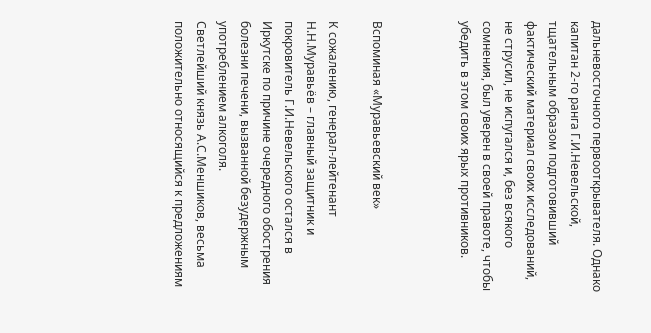дальневосточного первооткрывателя. Однако капитан 2-го ранга Г.И.Невельской, тщательным образом подготовивший фактический материал своих исследований, не струсил, не испугался и, без всякого сомнения, был уверен в своей правоте, чтобы убедить в этом своих ярых противников.



Вспоминая «Муравьевский век»

К сожалению, генерал-лейтенант Н.Н.Муравьёв – главный защитник и покровитель Г.И.Невельского остался в Иркутске по причине очередного обострения болезни печени, вызванной безудержным употреблением алкоголя.
Светлейший князь А.С.Меншиков, весьма положительно относящийся к предложениям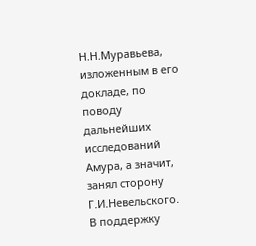Н.Н.Муравьева, изложенным в его докладе, по поводу дальнейших исследований Амура, а значит, занял сторону Г.И.Невельского. В поддержку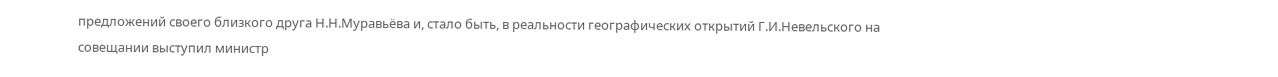предложений своего близкого друга Н.Н.Муравьёва и, стало быть, в реальности географических открытий Г.И.Невельского на совещании выступил министр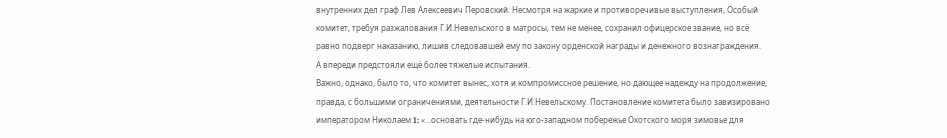внутренних дел граф Лев Алексеевич Перовский. Несмотря на жаркие и противоречивые выступления, Особый комитет, требуя разжалования Г.И.Невельского в матросы, тем не менее, сохранил офицерское звание, но всё равно подверг наказанию, лишив следовавшей ему по закону орденской награды и денежного вознаграждения.
А впереди предстояли ещё более тяжелые испытания.
Важно, однако, было то, что комитет вынес, хотя и компромиссное решение, но дающее надежду на продолжение, правда, с большими ограничениями, деятельности Г.И.Невельскому. Постановление комитета было завизировано императором Николаем I: «…основать где-нибудь на юго-западном побережье Охотского моря зимовье для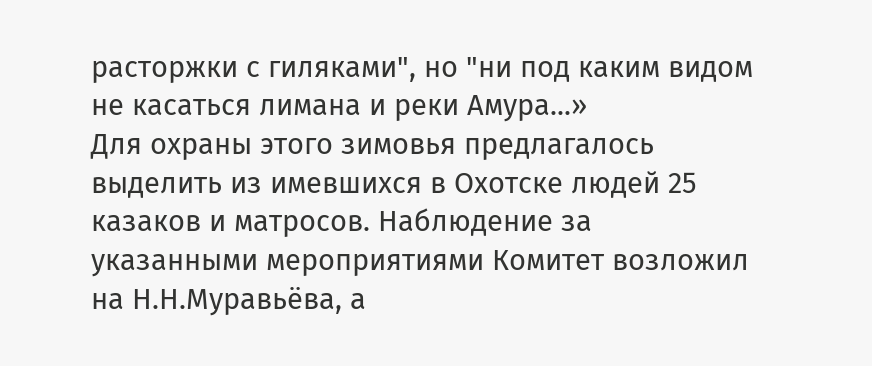расторжки с гиляками", но "ни под каким видом не касаться лимана и реки Амура...»
Для охраны этого зимовья предлагалось выделить из имевшихся в Охотске людей 25 казаков и матросов. Наблюдение за указанными мероприятиями Комитет возложил на Н.Н.Муравьёва, а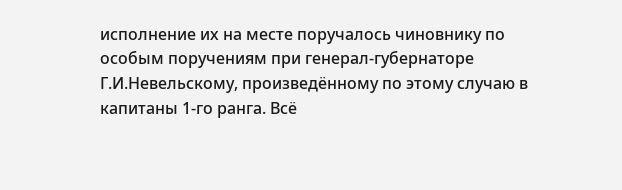исполнение их на месте поручалось чиновнику по особым поручениям при генерал-губернаторе Г.И.Невельскому, произведённому по этому случаю в капитаны 1-го ранга. Всё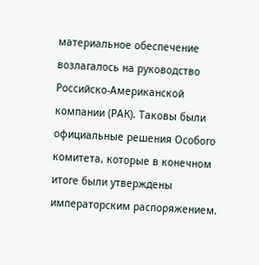материальное обеспечение возлагалось на руководство Российско-Американской компании (РАК). Таковы были официальные решения Особого комитета, которые в конечном итоге были утверждены императорским распоряжением.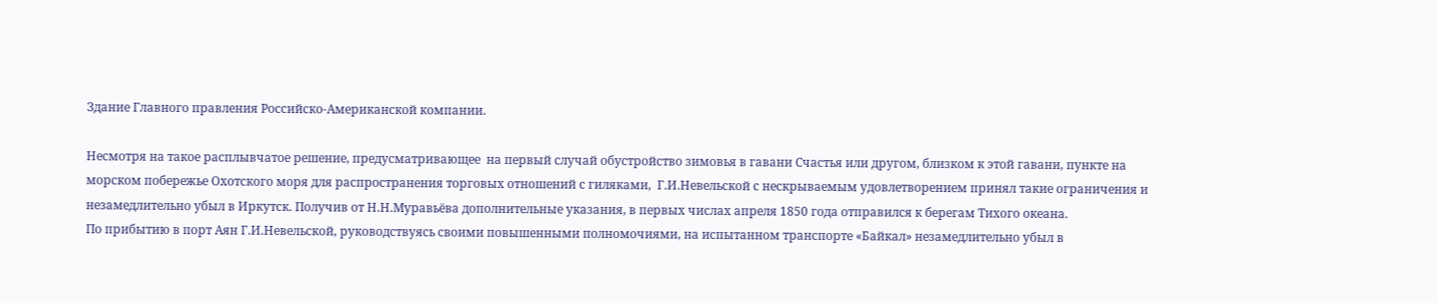Здание Главного правления Российско-Американской компании.

Несмотря на такое расплывчатое решение, предусматривающее  на первый случай обустройство зимовья в гавани Счастья или другом, близком к этой гавани, пункте на морском побережье Охотского моря для распространения торговых отношений с гиляками,  Г.И.Невельской с нескрываемым удовлетворением принял такие ограничения и незамедлительно убыл в Иркутск. Получив от Н.Н.Муравьёва дополнительные указания, в первых числах апреля 1850 года отправился к берегам Тихого океана.
По прибытию в порт Аян Г.И.Невельской, руководствуясь своими повышенными полномочиями, на испытанном транспорте «Байкал» незамедлительно убыл в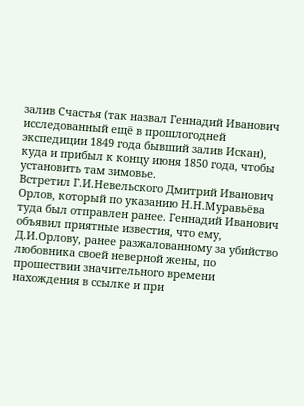залив Счастья (так назвал Геннадий Иванович исследованный ещё в прошлогодней экспедиции 1849 года бывший залив Искан), куда и прибыл к концу июня 1850 года, чтобы установить там зимовье.
Встретил Г.И.Невельского Дмитрий Иванович Орлов, который по указанию Н.Н.Муравьёва туда был отправлен ранее. Геннадий Иванович объявил приятные известия, что ему, Д.И.Орлову, ранее разжалованному за убийство любовника своей неверной жены, по прошествии значительного времени нахождения в ссылке и при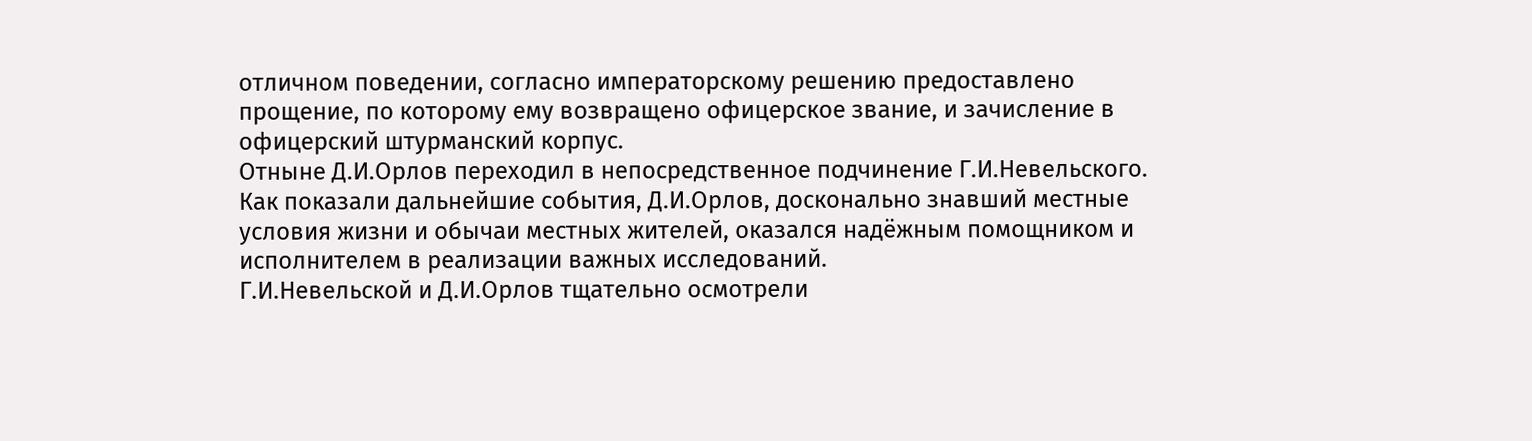отличном поведении, согласно императорскому решению предоставлено прощение, по которому ему возвращено офицерское звание, и зачисление в офицерский штурманский корпус.
Отныне Д.И.Орлов переходил в непосредственное подчинение Г.И.Невельского. Как показали дальнейшие события, Д.И.Орлов, досконально знавший местные условия жизни и обычаи местных жителей, оказался надёжным помощником и исполнителем в реализации важных исследований.
Г.И.Невельской и Д.И.Орлов тщательно осмотрели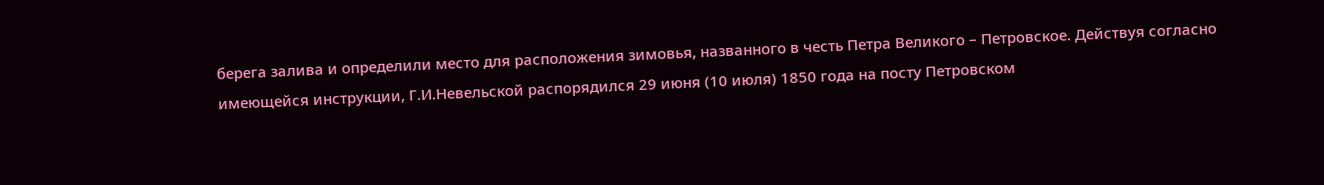берега залива и определили место для расположения зимовья, названного в честь Петра Великого – Петровское. Действуя согласно имеющейся инструкции, Г.И.Невельской распорядился 29 июня (10 июля) 1850 года на посту Петровском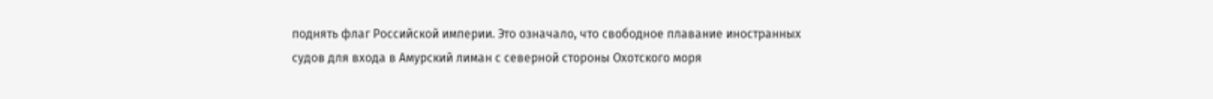поднять флаг Российской империи. Это означало, что свободное плавание иностранных судов для входа в Амурский лиман с северной стороны Охотского моря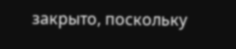закрыто, поскольку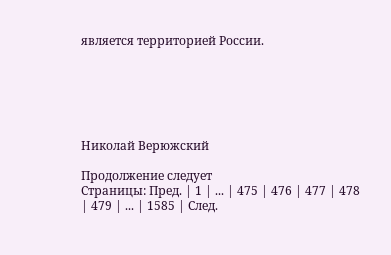является территорией России.






Николай Верюжский

Продолжение следует
Страницы: Пред. | 1 | ... | 475 | 476 | 477 | 478 | 479 | ... | 1585 | След.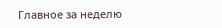Главное за неделю